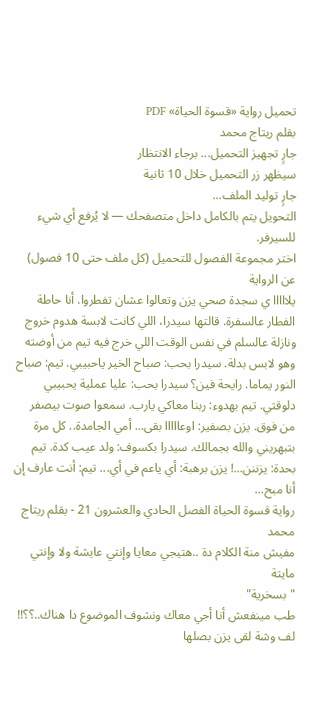تحميل رواية «قسوة الحياة» PDF
بقلم ريتاج محمد
جارٍ تجهيز التحميل... برجاء الانتظار
سيظهر زر التحميل خلال 10 ثانية
جارٍ توليد الملف...
التحويل يتم بالكامل داخل متصفحك — لا يُرفع أي شيء للسيرفر.
اختر مجموعة الفصول للتحميل (كل ملف حتى 10 فصول)
عن الرواية
يلااااا ي سجدة صحي يزن وتعالوا عشان تفطروا. أنا حاطة الفطار عالسفرة. قالتها سيدرا، اللي كانت لابسة هدوم خروج ونازلة عالسلم في نفس الوقت اللي خرج فيه تيم من أوضته وهو لابس بدلة. سيدرا بحب: صباح الخير ياحبيبي. تيم: صباح النور يماما. رايحة فين؟ سيدرا بحب: عليا عملية يحبيبي دلوقتي. تيم بهدوء: ربنا معاكي يارب. سمعوا صوت بيصفر من فوق. يزن بصفير: اوعااااا بقى... أمي الجامدة.. كل مرة بتبهريني والله بجمالك. سيدرا بكسوف: ولد عيب كدة. تيم بحدة: يزننن...! يزن برهبة: أي ياعم في أي... تيم: أنت عارف إن أنا مبح...
رواية قسوة الحياة الفصل الحادي والعشرون 21 - بقلم ريتاج محمد
مفيش منة الكلام دة ..هتيجي معايا وإنتي عايشة ولا وإنتي مايتة
"بسخرية"
طب مينفعش أنا أجي معاك ونشوف الموضوع دا هناك..؟؟!!
لف وشة لقى يزن بصلها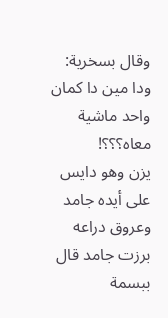وقال بسخرية:
ودا مين دا كمان واحد ماشية معاه؟؟؟!
يزن وهو دايس على أيده جامد وعروق دراعه برزت جامد قال ببسمة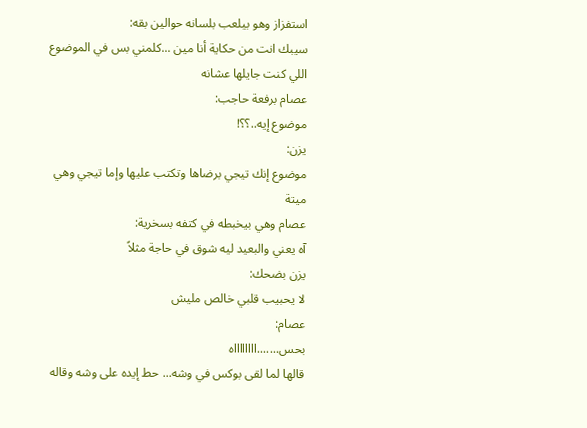استفزاز وهو بيلعب بلسانه حوالين بقه:
سيبك انت من حكاية أنا مين ...كلمني بس في الموضوع اللي كنت جايلها عشانه
عصام برفعة حاجب:
موضوع إيه..؟؟!
يزن:
موضوع إنك تيجي برضاها وتكتب عليها وإما تيجي وهي ميتة
عصام وهي بيخبطه في كتفه بسخرية:
آه يعني والبعيد ليه شوق في حاجة مثلاً
يزن بضحك:
لا يحبيب قلبي خالص مليش
عصام:
بحس.......ااااااااه
قالها لما لقى بوكس في وشه... حط إيده على وشه وقاله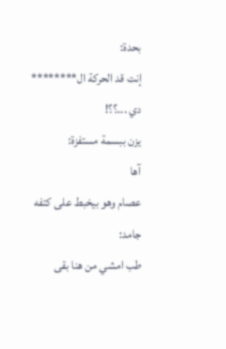بحدة:
إنت قد الحركة ال******** دي ...؟؟!
يزن ببسمة مستفزة:
آها
عصام وهو بيخبط على كتفه جامد:
طب امشي من هنا بقى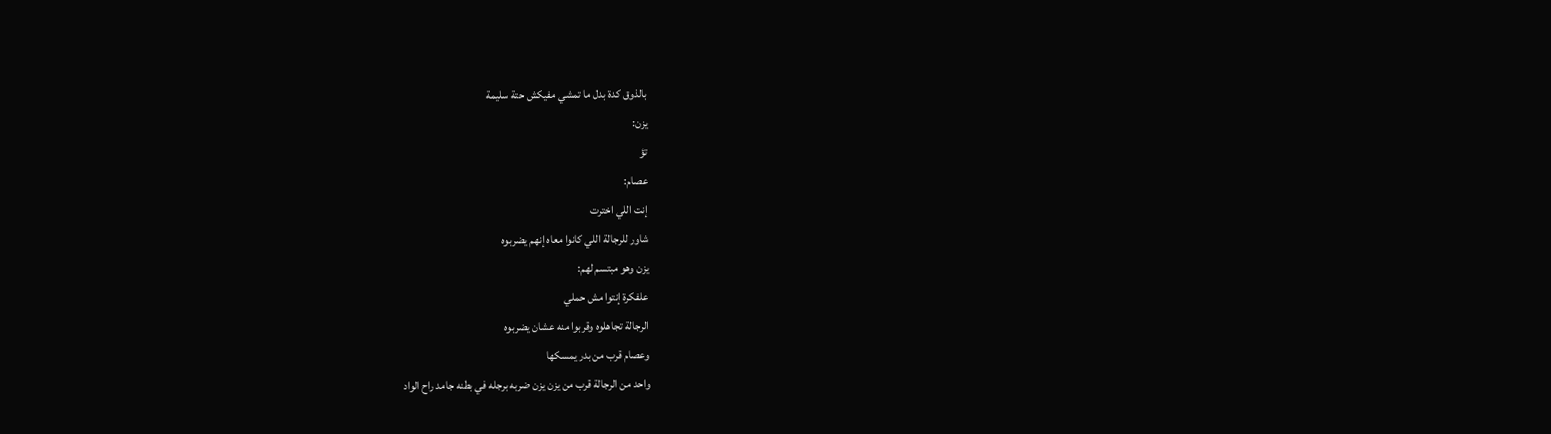بالذوق كدة بدل ما تمشي مفيكش حتة سليمة
يزن:
تؤ
عصام:
إنت اللي اخترت
شاور للرجالة اللي كانوا معاه إنهم يضربوه
يزن وهو مبتسم لهم:
علفكرة إنتوا مش حملي
الرجالة تجاهلوه وقربوا منه عشان يضربوه
وعصام قرب من بدر يمسكها
واحد من الرجالة قرب من يزن يزن ضربه برجله في بطنه جامد راح الواد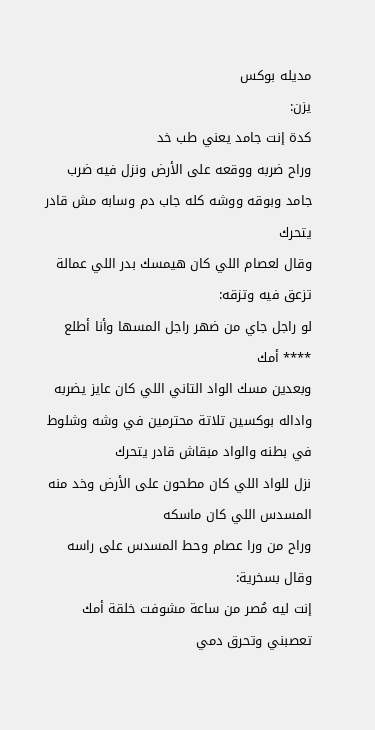مديله بوكس
يزن:
كدة إنت جامد يعني طب خد
وراح ضربه ووقعه على الأرض ونزل فيه ضرب جامد وبوقه ووشه كله جاب دم وسابه مش قادر يتحرك
وقال لعصام اللي كان هيمسك بدر اللي عمالة تزعق فيه وتزقه:
لو راجل جاي من ضهر راجل المسها وأنا أطلع **** أمك
وبعدين مسك الواد التاني اللي كان عايز يضربه واداله بوكسين تلاتة محترمين في وشه وشلوط في بطنه والواد مبقاش قادر يتحرك
نزل للواد اللي كان مطحون على الأرض وخد منه المسدس اللي كان ماسكه
وراح من ورا عصام وحط المسدس على راسه وقال بسخرية:
إنت ليه مُصر من ساعة مشوفت خلقة أمك تعصبني وتحرق دمي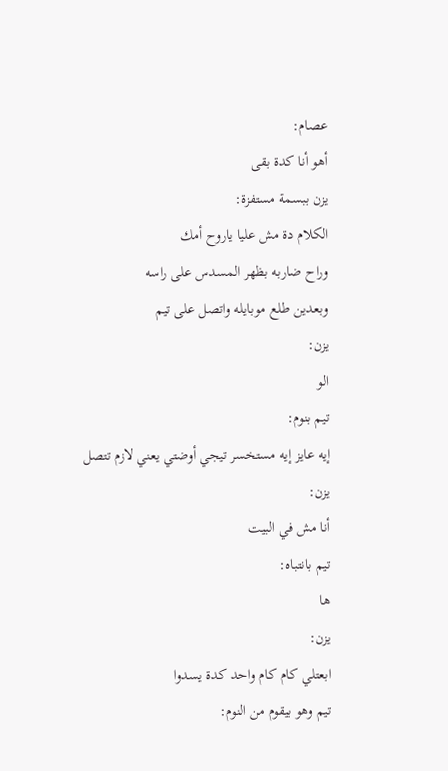عصام:
أهو أنا كدة بقى
يزن ببسمة مستفزة:
الكلام دة مش عليا ياروح أمك
وراح ضاربه بظهر المسدس على راسه
وبعدين طلع موبايله واتصل على تيم
يزن:
الو
تيم بنوم:
إيه عايز إيه مستخسر تيجي أوضتي يعني لازم تتصل
يزن:
أنا مش في البيت
تيم بانتباه:
ها
يزن:
ابعتلي كام كام واحد كدة يسدوا
تيم وهو بيقوم من النوم: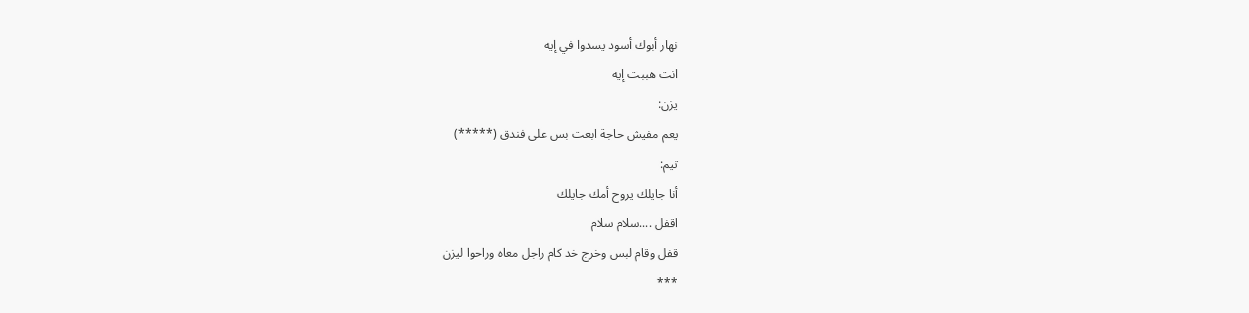نهار أبوك أسود يسدوا في إيه
انت هببت إيه
يزن:
يعم مفيش حاجة ابعت بس على فندق (*****)
تيم:
أنا جايلك يروح أمك جايلك
اقفل ....سلام سلام
قفل وقام لبس وخرج خد كام راجل معاه وراحوا ليزن
***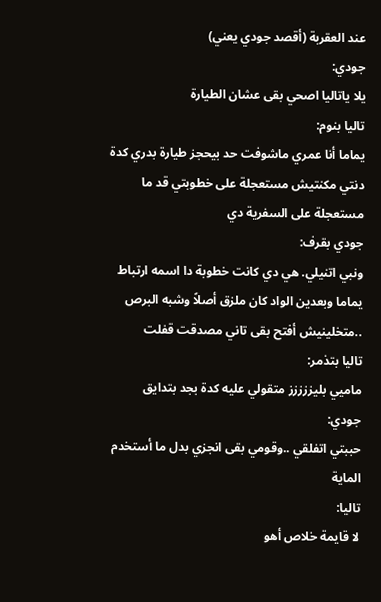عند العقربة (أقصد جودي يعني)
جودي:
يلا ياتاليا اصحي بقى عشان الطيارة
تاليا بنوم:
يماما أنا عمري ماشوفت حد بيحجز طيارة بدري كدة دنتي مكنتيش مستعجلة على خطوبتي قد ما مستعجلة على السفرية دي
جودي بقرف:
ونبي اتنيلي. هي دي كانت خطوبة دا اسمه ارتباط يماما وبعدين الواد كان ملزق أصلاً وشبه البرص ..متخلينيش أفتح بقى تاني مصدقت قفلت
تاليا بتذمر:
ماميي بليززززز متقولي عليه كدة بجد بتدايق
جودي:
حببتي اتفلقي ..وقومي بقى انجزي بدل ما أستخدم الماية
تاليا:
لا قايمة خلاص أهو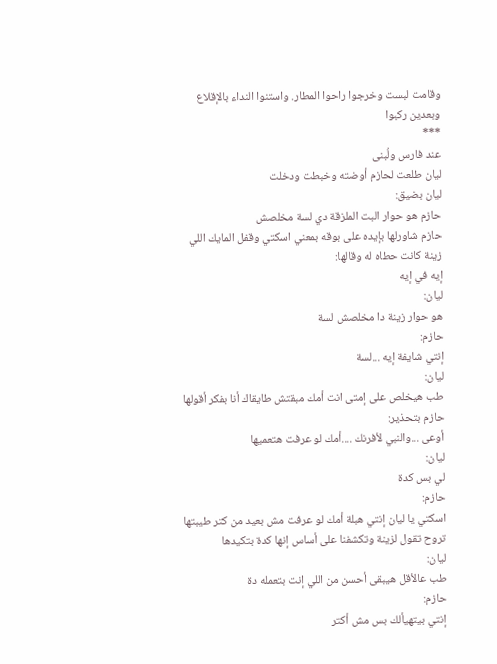وقامت لبست وخرجوا راحوا المطار. واستنوا النداء بالإقلاع وبعدين ركبوا
***
عند فارس ولُبنى
ليان طلعت لحازم أوضته وخبطت ودخلت
ليان بضيق:
حازم هو حوار البت الملزقة دي لسة مخلصش
حازم شاورلها بإيده على بوقه بمعني اسكتي وقفل المايك اللي زينة كانت حطاه له وقالها:
إيه في إيه
ليان:
هو حوار زينة دا مخلصش لسة
حازم:
إنتي شايفة إيه ...لسة
ليان:
طب هيخلص على إمتى انت أمك مبقتش طايقاك أنا بفكر أقولها
حازم بتحذير:
أوعى ...والنبي لأفرنك ....أمك لو عرفت هتعميها
ليان:
لي بس كدة
حازم:
اسكتي يا ليان إنتي هبلة أمك لو عرفت مش بعيد من كتر طيبتها تروح تقول لزينة وتكشفنا على أساس إنها كدة بتكيدها
ليان:
طب عالأقل هيبقى أحسن من اللي إنت بتعمله دة
حازم:
إنتي بيتهيألك بس مش أكتر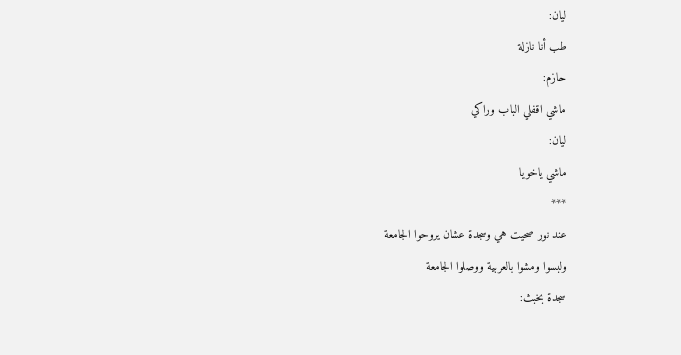ليان:
طب أنا نازلة
حازم:
ماشي اقفلي الباب وراكي
ليان:
ماشي ياخويا
***
عند نور صحيت هي وسجدة عشان يروحوا الجامعة
ولبسوا ومشوا بالعربية ووصلوا الجامعة
سجدة بخبث: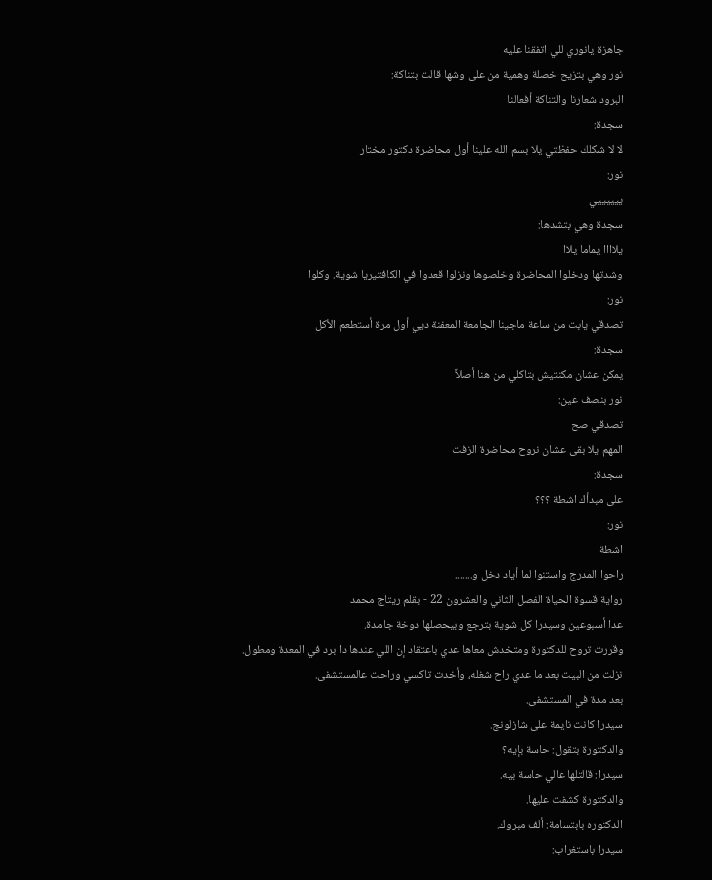جاهزة يانوري للي اتفقنا عليه
نور وهي بتزيح خصلة وهمية من على وشها قالت بتناكة:
البرود شعارنا والتناكة أفعالنا
سجدة:
لا لا شكلك حفظتي يلا بسم الله علينا أول محاضرة دكتور مختار
نور:
ييييييي
سجدة وهي بتشدها:
يلاااا يماما يلاا
وشدتها ودخلوا المحاضرة وخلصوها ونزلوا قعدوا في الكافتيريا شوية. وكلوا
نور:
تصدقي يابت من ساعة ماجينا الجامعة المعفنة ديي أول مرة أستطعم الأكل
سجدة:
يمكن عشان مكنتيش بتاكلي من هنا أصلاً
نور بنصف عين:
تصدقي صح
المهم يلا بقى عشان نروح محاضرة الزفت
سجدة:
على مبدأك اشطة ؟؟؟
نور:
اشطة
راحوا المدرج واستنوا لما أياد دخل و.......
رواية قسوة الحياة الفصل الثاني والعشرون 22 - بقلم ريتاج محمد
عدا أسبوعين وسيدرا كل شوية بترجع وبيحصلها دوخة جامدة.
وقررت تروح للدكتورة ومتخدش معاها عدي باعتقاد إن اللي عندها دا برد في المعدة ومطول.
نزلت من البيت بعد ما عدي راح شغله، وأخدت تاكسي وراحت عالمستشفى.
بعد مدة في المستشفى.
سيدرا كانت نايمة على شازلونج.
والدكتورة بتقول: حاسة بإيه؟
سيدرا: قالتلها عالي حاسة بيه.
والدكتورة كشفت عليها.
الدكتوره بابتسامة: ألف مبروك.
سيدرا باستغراب: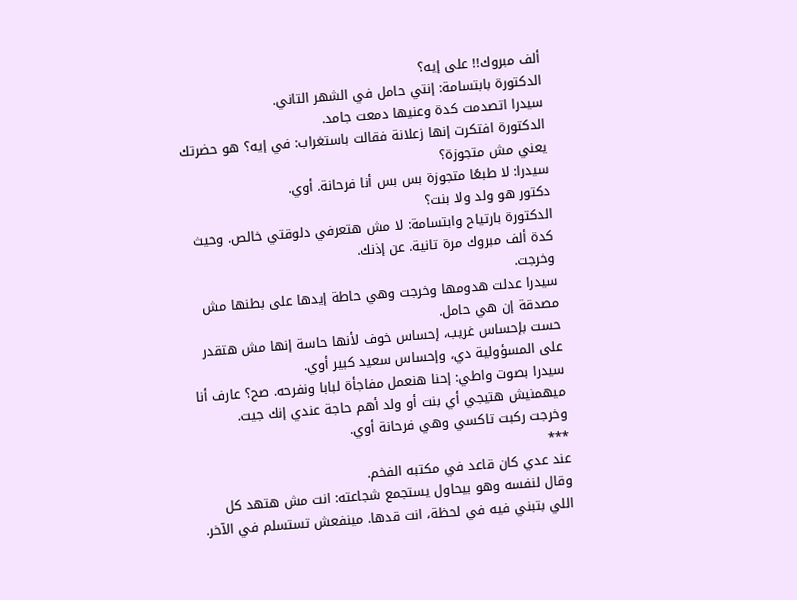ألف مبروك!! على إيه؟
الدكتورة بابتسامة: إنتي حامل في الشهر التاني.
سيدرا اتصدمت كدة وعنيها دمعت جامد.
الدكتورة افتكرت إنها زعلانة فقالت باستغراب: في إيه؟ هو حضرتك يعني مش متجوزة؟
سيدرا: لا طبعًا متجوزة بس بس أنا فرحانة. أوي.
دكتور هو ولد ولا بنت؟
الدكتورة بارتياح وابتسامة: لا مش هتعرفي دلوقتي خالص. وحيث كدة ألف مبروك مرة تانية. عن إذنك.
وخرجت.
سيدرا عدلت هدومها وخرجت وهي حاطة إيدها على بطنها مش مصدقة إن هي حامل.
حست بإحساس غريب، إحساس خوف لأنها حاسة إنها مش هتقدر على المسؤولية دي، وإحساس سعيد كبير أوي.
سيدرا بصوت واطي: إحنا هنعمل مفاجأة لبابا ونفرحه. صح؟ عارف أنا ميهمنيش هتيجي أي بنت أو ولد أهم حاجة عندي إنك جيت.
وخرجت ركبت تاكسي وهي فرحانة أوي.
***
عند عدي كان قاعد في مكتبه الفخم.
وقال لنفسه وهو بيحاول يستجمع شجاعته: انت مش هتهد كل اللي بتبني فيه في لحظة، انت قدها. مينفعش تستسلم في الآخر.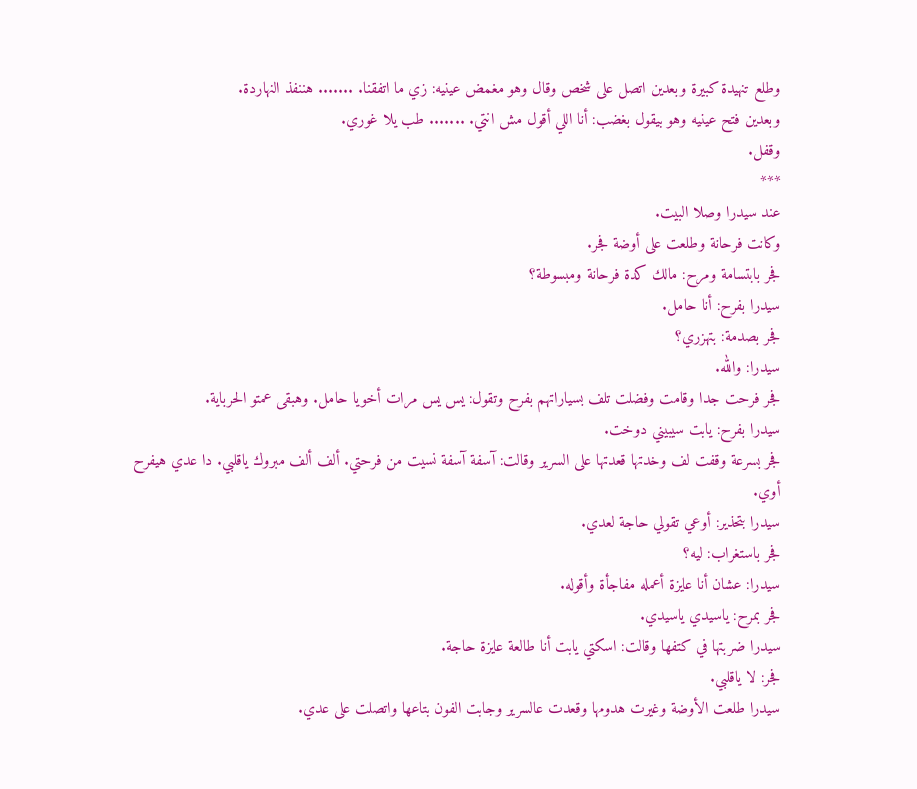وطلع تنهيدة كبيرة وبعدين اتصل على شخص وقال وهو مغمض عينيه: زي ما اتفقنا. ....... هننفذ النهاردة.
وبعدين فتح عينيه وهو بيقول بغضب: أنا اللي أقول مش انتي. ....... طب يلا غوري.
وقفل.
***
عند سيدرا وصلا البيت.
وكانت فرحانة وطلعت على أوضة فجر.
فجر بابتسامة ومرح: مالك كدة فرحانة ومبسوطة؟
سيدرا بفرح: أنا حامل.
فجر بصدمة: بتهزري؟
سيدرا: والله.
فجر فرحت جدا وقامت وفضلت تلف بسياراتهم بفرح وتقول: يس يس مرات أخويا حامل. وهبقى عمتو الحرباية.
سيدرا بفرح: يابت سيبيني دوخت.
فجر بسرعة وقفت لف وخدتها قعدتها على السرير وقالت: آسفة آسفة نسيت من فرحتي. ألف ألف مبروك ياقلبي. دا عدي هيفرح أوي.
سيدرا بتحذير: أوعي تقولي حاجة لعدي.
فجر باستغراب: ليه؟
سيدرا: عشان أنا عايزة أعمله مفاجأة وأقوله.
فجر بمرح: ياسيدي ياسيدي.
سيدرا ضربتها في كتفها وقالت: اسكتي يابت أنا طالعة عايزة حاجة.
فجر: لا ياقلبي.
سيدرا طلعت الأوضة وغيرت هدومها وقعدت عالسرير وجابت الفون بتاعها واتصلت على عدي.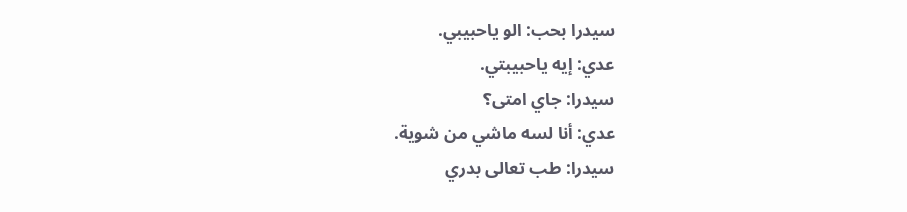سيدرا بحب: الو ياحبيبي.
عدي: إيه ياحبيبتي.
سيدرا: جاي امتى؟
عدي: أنا لسه ماشي من شوية.
سيدرا: طب تعالى بدري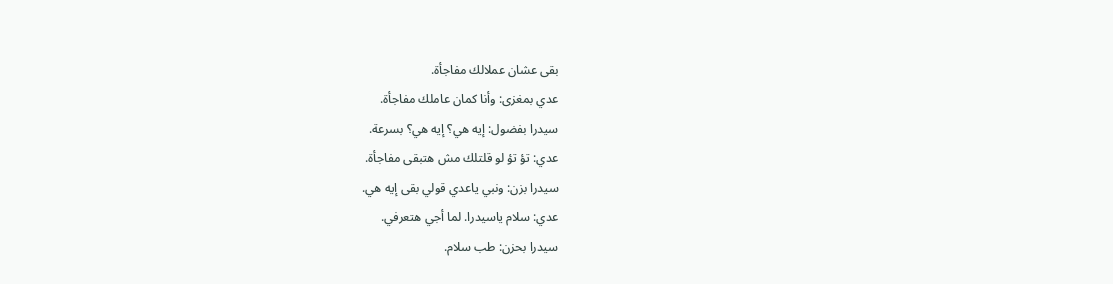بقى عشان عملالك مفاجأة.
عدي بمغزى: وأنا كمان عاملك مفاجأة.
سيدرا بفضول: إيه هي؟ إيه هي؟ بسرعة.
عدي: تؤ تؤ لو قلتلك مش هتبقى مفاجأة.
سيدرا بزن: ونبي ياعدي قولي بقى إيه هي.
عدي: سلام ياسيدرا. لما أجي هتعرفي.
سيدرا بحزن: طب سلام.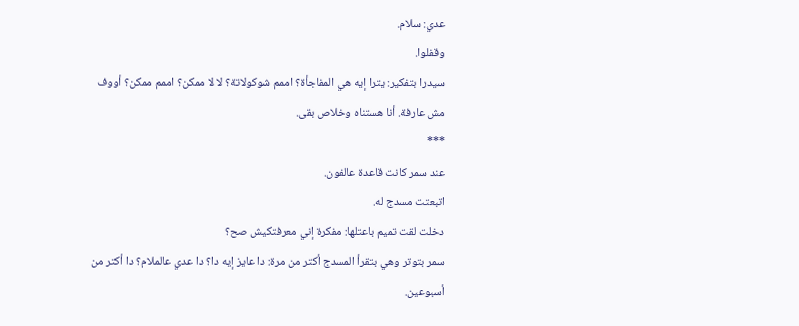عدي: سلام.
وقفلوا.
سيدرا بتفكير: يترا إيه هي المفاجأة؟ اممم شوكولاتة؟ لا لا ممكن؟ اممم ممكن؟ أووف مش عارفة. أنا هستناه وخلاص بقى.
***
عند سمر كانت قاعدة عالفون.
اتبعتت مسدج له.
دخلت لقت تميم باعتلها: مفكرة إني معرفتكيش صح؟
سمر بتوتر وهي بتقرأ المسدج أكتر من مرة: دا عايز إيه دا؟ دا عدي عالملام؟ دا أكتر من أسبوعين.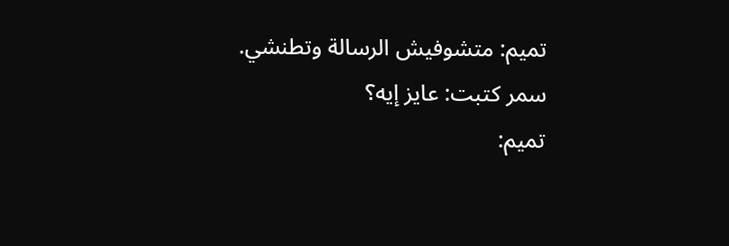تميم: متشوفيش الرسالة وتطنشي.
سمر كتبت: عايز إيه؟
تميم: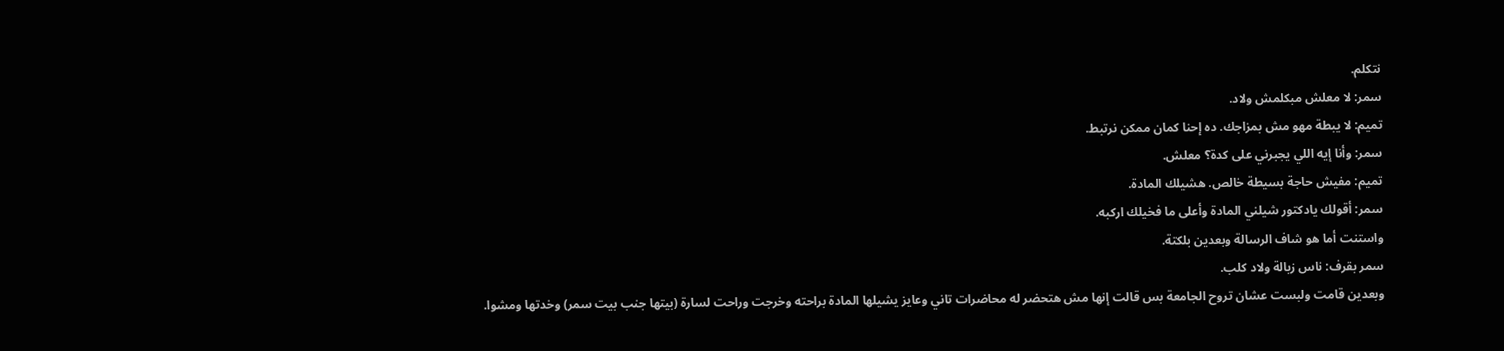نتكلم.
سمر: لا معلش مبكلمش ولاد.
تميم: لا يبطة مهو مش بمزاجك. ده إحنا كمان ممكن نرتبط.
سمر: وأنا إيه اللي يجبرني على كدة؟ معلش.
تميم: مفيش حاجة بسيطة خالص. هشيلك المادة.
سمر: أقولك يادكتور شيلني المادة وأعلى ما فخيلك اركبه.
واستنت أما هو شاف الرسالة وبعدين بلكتة.
سمر بقرف: ناس زبالة ولاد كلب.
وبعدين قامت ولبست عشان تروح الجامعة بس قالت إنها مش هتحضر له محاضرات تاني وعايز يشيلها المادة براحته وخرجت وراحت لسارة (بيتها جنب بيت سمر) وخدتها ومشوا.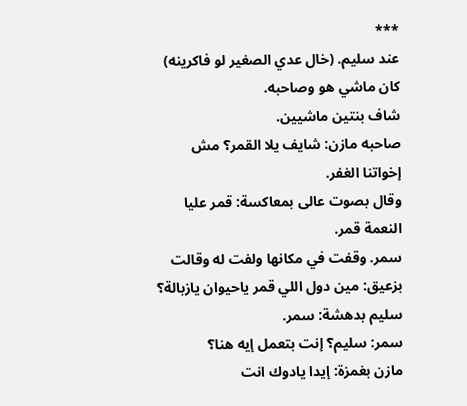***
عند سليم. (خال عدي الصغير لو فاكرينه)
كان ماشي هو وصاحبه.
شاف بنتين ماشيين.
صاحبه مازن: شايف يلا القمر؟ مش إخواتنا الغفر.
وقال بصوت عالى بمعاكسة: قمر عليا النعمة قمر.
سمر. وقفت في مكانها ولفت له وقالت بزعيق: مين دول اللي قمر ياحيوان يازبالة؟
سليم بدهشة: سمر.
سمر: سليم؟ إنت بتعمل إيه هنا؟
مازن بغمزة: إيدا يادوك انت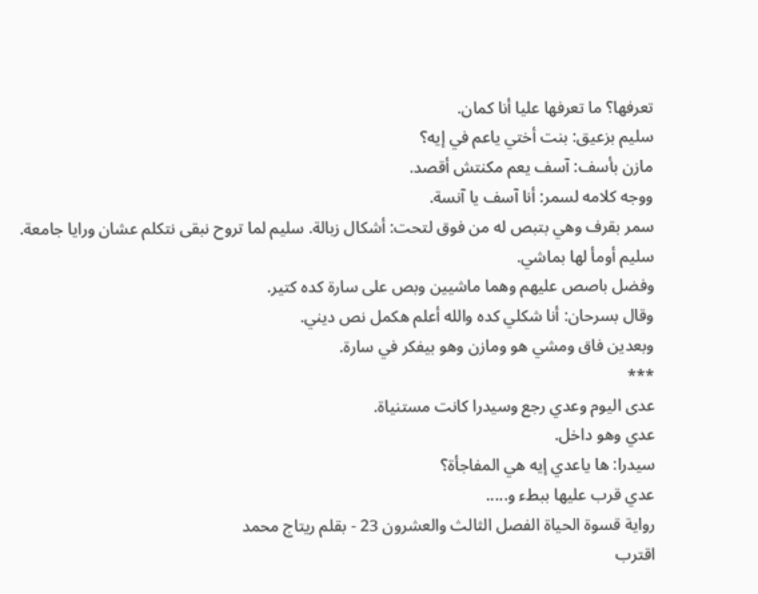تعرفها؟ ما تعرفها عليا أنا كمان.
سليم بزعيق: بنت أختي ياعم في إيه؟
مازن بأسف: آسف يعم مكنتش أقصد.
ووجه كلامه لسمر: أنا آسف يا آنسة.
سمر بقرف وهي بتبص له من فوق لتحت: أشكال زبالة. سليم لما تروح نبقى نتكلم عشان ورايا جامعة.
سليم أومأ لها بماشي.
وفضل باصص عليهم وهما ماشيين وبص على سارة كده كتير.
وقال بسرحان: أنا شكلي كده والله أعلم هكمل نص ديني.
وبعدين فاق ومشي هو ومازن وهو بيفكر في سارة.
***
عدى اليوم وعدي رجع وسيدرا كانت مستنياة.
عدي وهو داخل.
سيدرا: ها ياعدي إيه هي المفاجأة؟
عدي قرب عليها ببطء و.....
رواية قسوة الحياة الفصل الثالث والعشرون 23 - بقلم ريتاج محمد
اقترب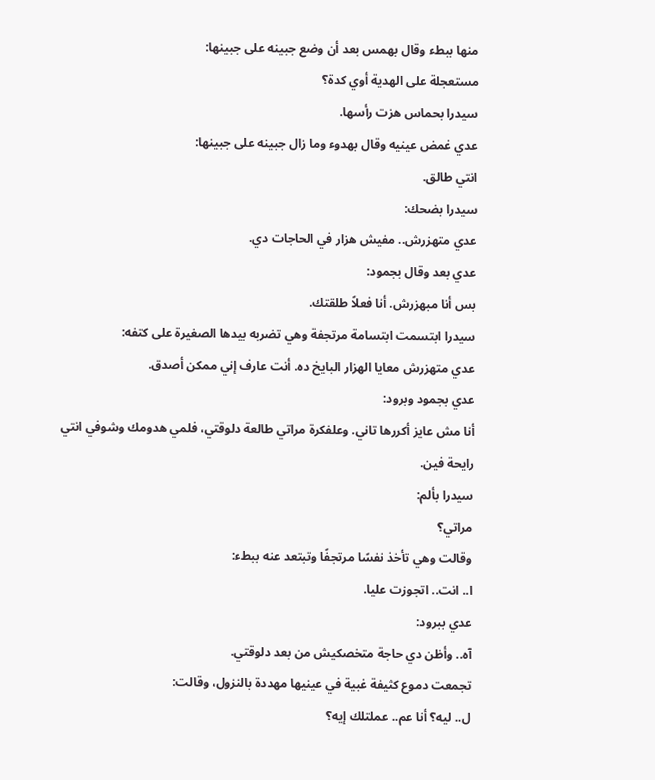منها ببطء وقال بهمس بعد أن وضع جبينه على جبينها:
مستعجلة على الهدية أوي كدة؟
سيدرا بحماس هزت رأسها.
عدي غمض عينيه وقال بهدوء وما زال جبينه على جبينها:
انتي طالق.
سيدرا بضحك:
عدي متهزرش.. مفيش هزار في الحاجات دي.
عدي بعد وقال بجمود:
بس أنا مبهزرش. أنا فعلاً طلقتك.
سيدرا ابتسمت ابتسامة مرتجفة وهي تضربه بيدها الصغيرة على كتفه:
عدي متهزرش معايا الهزار البايخ ده. أنت عارف إني ممكن أصدق.
عدي بجمود وبرود:
أنا مش عايز أكررها تاني. وعلفكرة مراتي طالعة دلوقتي، فلمي هدومك وشوفي انتي رايحة فين.
سيدرا بألم:
مراتي؟
وقالت وهي تأخذ نفسًا مرتجفًا وتبتعد عنه ببطء:
ا.. انت.. اتجوزت عليا.
عدي ببرود:
آه.. وأظن دي حاجة متخصكيش من بعد دلوقتي.
تجمعت دموع كثيفة غبية في عينيها مهددة بالنزول، وقالت:
ل.. ليه؟ أنا عم.. عملتلك إيه؟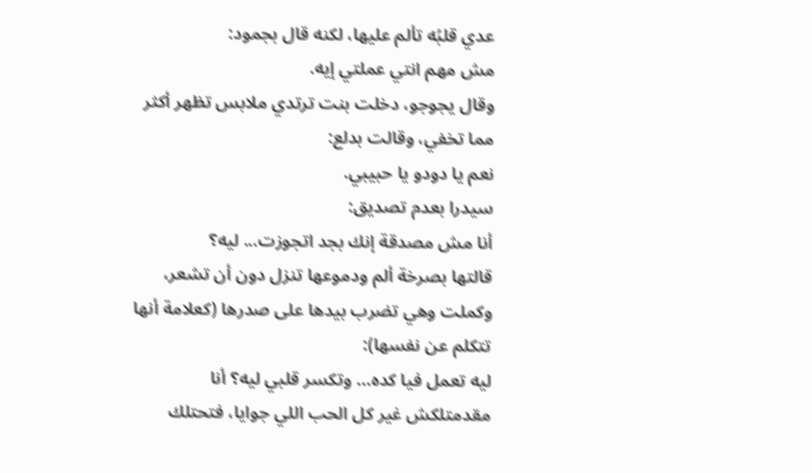عدي قلبُه تألم عليها، لكنه قال بجمود:
مش مهم انتي عملتي إيه.
وقال يجوجو، دخلت بنت ترتدي ملابس تظهر أكثر مما تخفي، وقالت بدلع:
نعم يا دودو يا حبيبي.
سيدرا بعدم تصديق:
أنا مش مصدقة إنك بجد اتجوزت... ليه؟
قالتها بصرخة ألم ودموعها تنزل دون أن تشعر، وكملت وهي تضرب بيدها على صدرها (كعلامة أنها تتكلم عن نفسها):
ليه تعمل فيا كده... وتكسر قلبي ليه؟ أنا مقدمتلكش غير كل الحب اللي جوايا، فتحتلك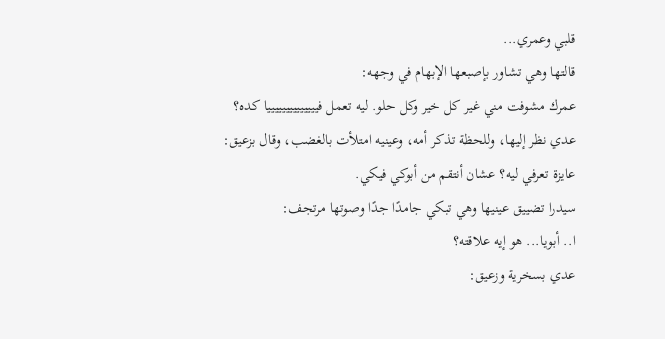قلبي وعمري...
قالتها وهي تشاور بإصبعها الإبهام في وجهه:
عمرك مشوفت مني غير كل خير وكل حلو. ليه تعمل فييييييييييييييا كده؟
عدي نظر إليها، وللحظة تذكر أمه، وعينيه امتلأت بالغضب، وقال بزعيق:
عايزة تعرفي ليه؟ عشان أنتقم من أبوكي فيكي.
سيدرا تضييق عينيها وهي تبكي جامدًا جدًا وصوتها مرتجف:
ا.. أبويا... هو إيه علاقته؟
عدي بسخرية وزعيق: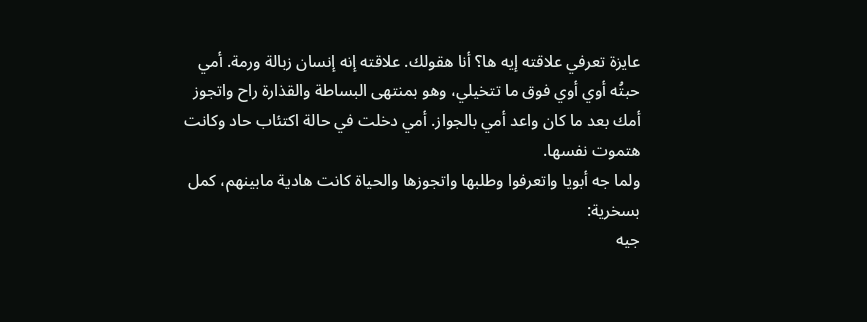عايزة تعرفي علاقته إيه ها؟ أنا هقولك. علاقته إنه إنسان زبالة ورمة. أمي حبتُه أوي أوي فوق ما تتخيلي، وهو بمنتهى البساطة والقذارة راح واتجوز أمك بعد ما كان واعد أمي بالجواز. أمي دخلت في حالة اكتئاب حاد وكانت هتموت نفسها.
ولما جه أبويا واتعرفوا وطلبها واتجوزها والحياة كانت هادية مابينهم، كمل بسخرية:
جيه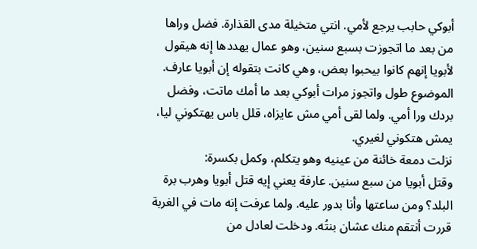أبوكي حابب يرجع لأمي. انتي متخيلة مدى القذارة. فضل وراها من بعد ما اتجوزت بسبع سنين، وهو عمال يهددها إنه هيقول لأبويا إنهم كانوا بيحبوا بعض، وهي كانت بتقوله إن أبويا عارف. الموضوع طول واتجوز مرات أبوكي بعد ما أمك ماتت، وفضل بردك ورا أمي. ولما لقى أمي مش عايزاه، قلل باس يهتكوني ليا، يمش هتكوني لغيري.
نزلت دمعة خائنة من عينيه وهو يتكلم، وكمل بكسرة:
وقتل أبويا من سبع سنين. عارفة يعني إيه قتل أبويا وهرب برة البلد؟ ومن ساعتها وأنا بدور عليه. ولما عرفت إنه مات في الغربة قررت أنتقم منك عشان بنتُه. ودخلت لعادل من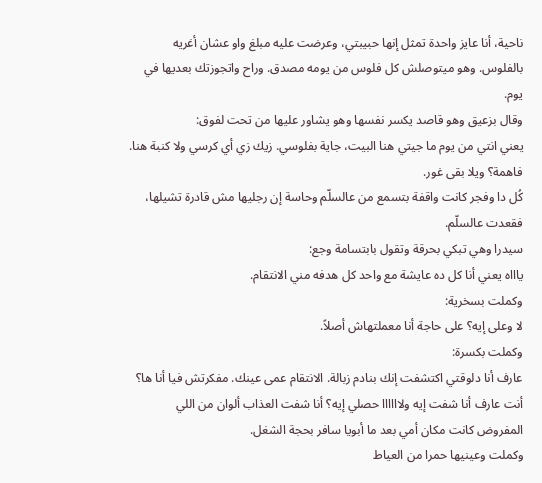ناحية، أنا عايز واحدة تمثل إنها حبيبتي، وعرضت عليه مبلغ واو عشان أغريه بالفلوس. وهو ميتوصلش كل فلوس من يومه مصدق. وراح واتجوزتك بعديها في يوم.
وقال بزعيق وهو قاصد يكسر نفسها وهو يشاور عليها من تحت لفوق:
يعني انتي من يوم ما جيتي هنا البيت، جاية بفلوسي. زيك زي أي كرسي ولا كنبة هنا. فاهمة؟ ويلا بقى غور.
كُل دا وفجر كانت واقفة بتسمع من عالسلّم وحاسة إن رجليها مش قادرة تشيلها، فقعدت عالسلّم.
سيدرا وهي تبكي بحرقة وتقول بابتسامة وجع:
ياااه يعني أنا كل ده عايشة مع واحد كل هدفه مني الانتقام.
وكملت بسخرية:
لا وعلى إيه؟ على حاجة أنا معملتهاش أصلاً.
وكملت بكسرة:
عارف أنا دلوقتي اكتشفت إنك بنادم زبالة. الانتقام عمى عينك. مفكرتش فيا أنا ها؟ أنت عارف أنا شفت إيه ولاااااا حصلي إيه؟ أنا شفت العذاب ألوان من اللي المفروض كانت مكان أمي بعد ما أبويا سافر بحجة الشغل.
وكملت وعينيها حمرا من العياط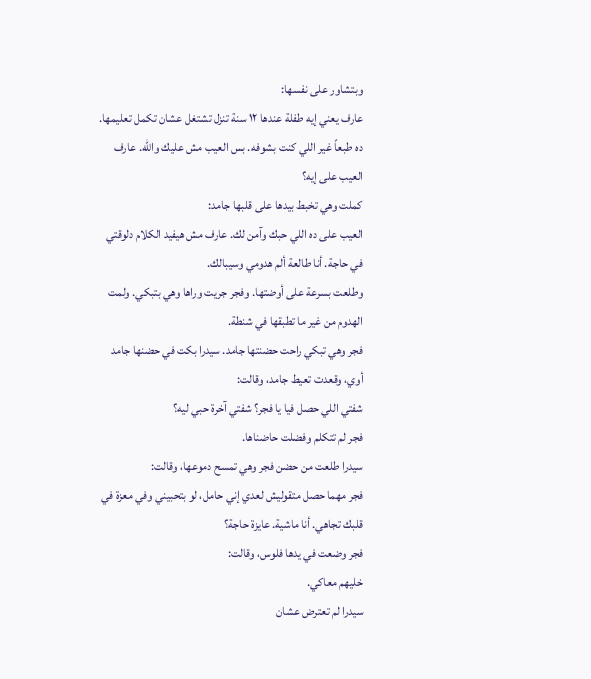وبتشاور على نفسها:
عارف يعني إيه طفلة عندها ١٢ سنة تنزل تشتغل عشان تكمل تعليمها. ده طبعاً غير اللي كنت بشوفه. بس العيب مش عليك والله. عارف العيب على إيه؟
كملت وهي تخبط بيدها على قلبها جامد:
العيب على ده اللي حبك وآمن لك. عارف مش هيفيد الكلام دلوقتي في حاجة. أنا طالعة ألم هدومي وسيبالك.
وطلعت بسرعة على أوضتها. وفجر جريت وراها وهي بتبكي. ولمت الهدوم من غير ما تطبقها في شنطة.
فجر وهي تبكي راحت حضنتها جامد. سيدرا بكت في حضنها جامد أوي، وقعدت تعيط جامد، وقالت:
شفتي اللي حصل فيا يا فجر؟ شفتي آخرة حبي ليه؟
فجر لم تتكلم وفضلت حاضناها.
سيدرا طلعت من حضن فجر وهي تمسح دموعها، وقالت:
فجر مهما حصل متقوليش لعدي إني حامل، لو بتحبيني وفي معزة في قلبك تجاهي. أنا ماشية. عايزة حاجة؟
فجر وضعت في يدها فلوس، وقالت:
خليهم معاكي.
سيدرا لم تعترض عشان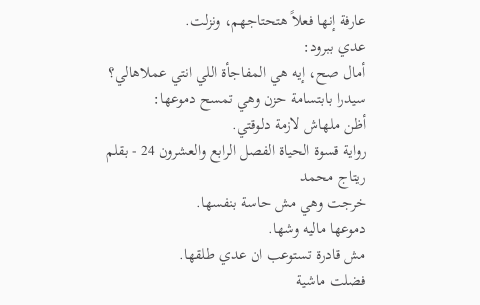عارفة إنها فعلاً هتحتاجهم، ونزلت.
عدي ببرود:
أمال صح، إيه هي المفاجأة اللي انتي عملاهالي؟
سيدرا بابتسامة حزن وهي تمسح دموعها:
أظن ملهاش لازمة دلوقتي.
رواية قسوة الحياة الفصل الرابع والعشرون 24 - بقلم ريتاج محمد
خرجت وهي مش حاسة بنفسها.
دموعها ماليه وشها.
مش قادرة تستوعب ان عدي طلقها.
فضلت ماشية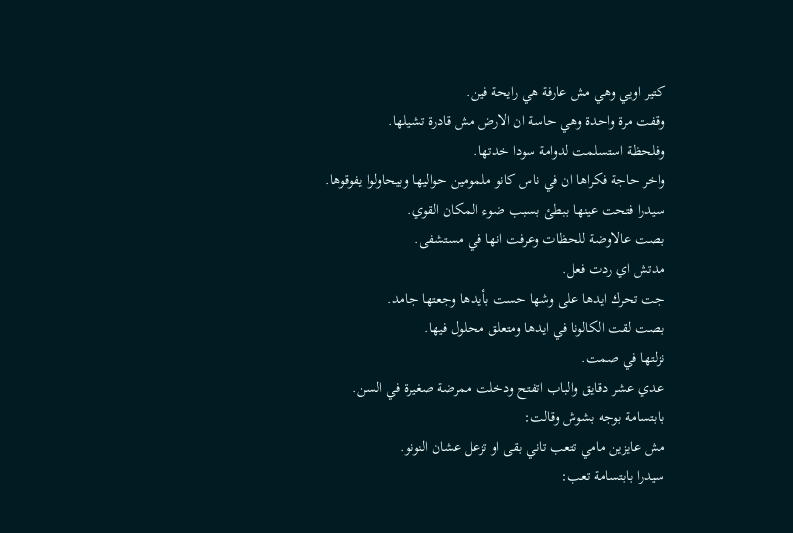كتير اويي وهي مش عارفة هي رايحة فين.
وقفت مرة واحدة وهي حاسة ان الارض مش قادرة تشيلها.
وفلحظة استسلمت لدوامة سودا خدتها.
واخر حاجة فكراها ان في ناس كانو ملمومين حواليها وبيحاولوا يفوقوها.
سيدرا فتحت عينها ببطئ بسبب ضوء المكان القوي.
بصت عالاوضة للحظات وعرفت انها في مستشفى.
مدتش اي ردت فعل.
جت تحرك ايدها على وشها حست بأيدها وجعتها جامد.
بصت لقت الكالونا في ايدها ومتعلق محلول فيها.
نزلتها في صمت.
عدي عشر دقايق والباب اتفتح ودخلت ممرضة صغيرة في السن.
بابتسامة بوجه بشوش وقالت:
مش عايزين مامي تتعب تاني بقى او تزعل عشان النونو.
سيدرا بابتسامة تعب: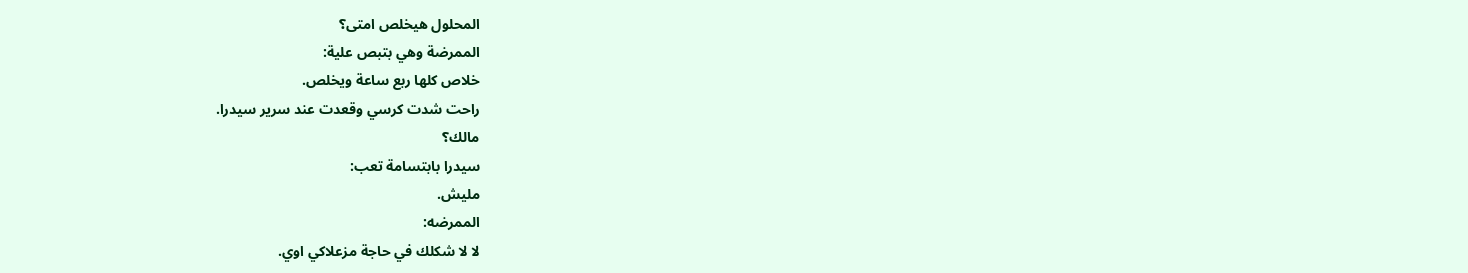المحلول هيخلص امتى؟
الممرضة وهي بتبص علية:
خلاص كلها ربع ساعة ويخلص.
راحت شدت كرسي وقعدت عند سرير سيدرا.
مالك؟
سيدرا بابتسامة تعب:
مليش.
الممرضه:
لا لا شكلك في حاجة مزعلاكي اوي.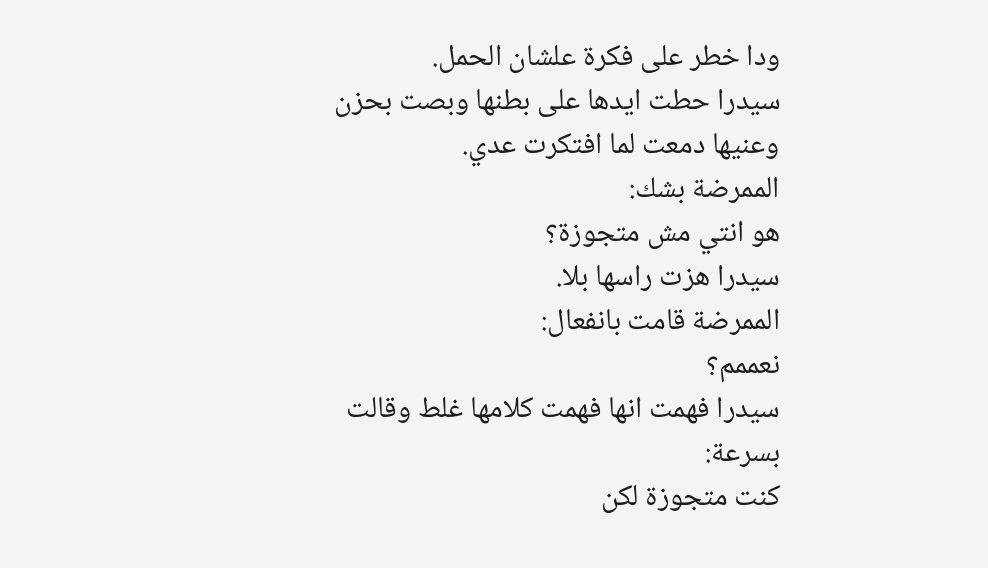ودا خطر على فكرة علشان الحمل.
سيدرا حطت ايدها على بطنها وبصت بحزن وعنيها دمعت لما افتكرت عدي.
الممرضة بشك:
هو انتي مش متجوزة؟
سيدرا هزت راسها بلا.
الممرضة قامت بانفعال:
نعممم؟
سيدرا فهمت انها فهمت كلامها غلط وقالت بسرعة:
كنت متجوزة لكن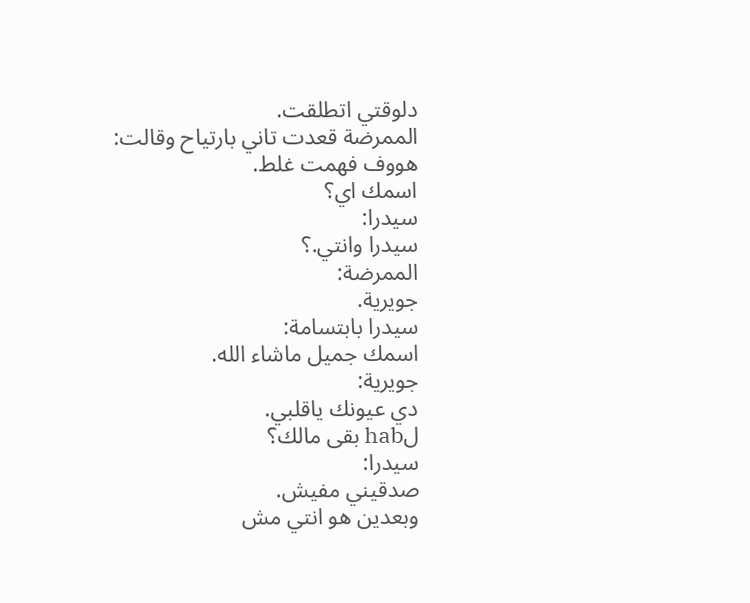دلوقتي اتطلقت.
الممرضة قعدت تاني بارتياح وقالت:
هووف فهمت غلط.
اسمك اي؟
سيدرا:
سيدرا وانتي.؟
الممرضة:
جويرية.
سيدرا بابتسامة:
اسمك جميل ماشاء الله.
جويرية:
دي عيونك ياقلبي.
لhab بقى مالك؟
سيدرا:
صدقيني مفيش.
وبعدين هو انتي مش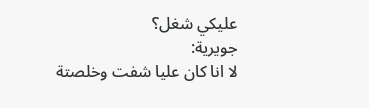عليكي شغل؟
جويرية:
لا انا كان عليا شفت وخلصتة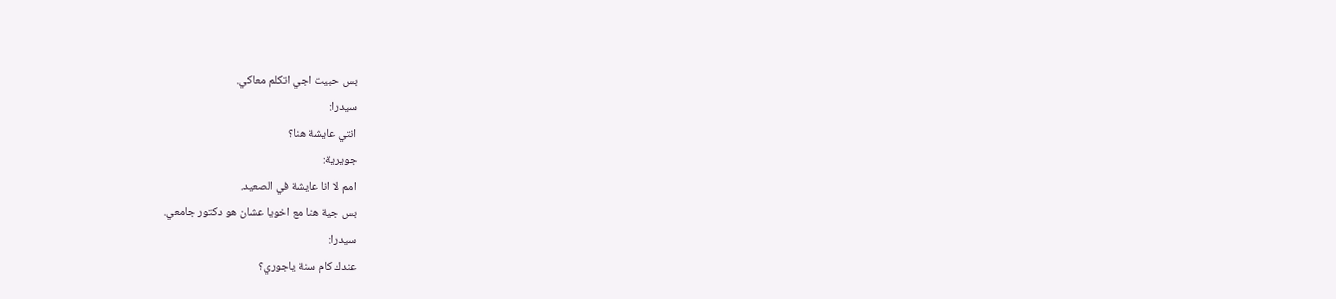بس حبيت اجي اتكلم معاكي.
سيدرا:
انتي عايشة هنا؟
جويرية:
امم لا انا عايشة في الصعيد.
بس جية هنا مع اخويا عشان هو دكتور جامعي.
سيدرا:
عندك كام سنة ياجوري؟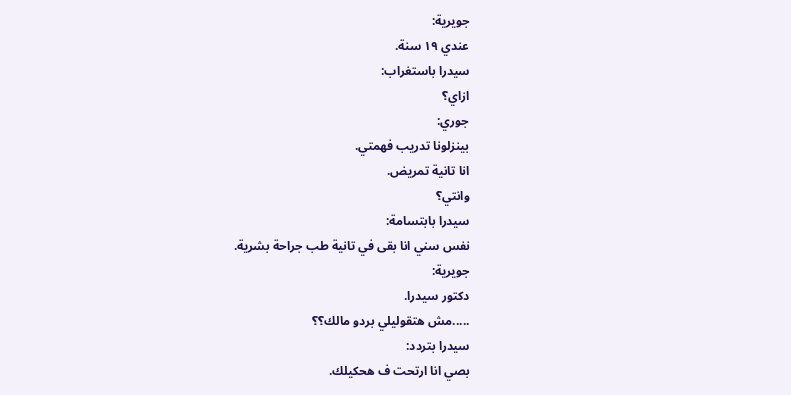جويرية:
عندي ١٩ سنة.
سيدرا باستغراب:
ازاي؟
جوري:
بينزلونا تدريب فهمتي.
انا تانية تمريض.
وانتي؟
سيدرا بابتسامة:
نفس سني انا بقى في تانية طب جراحة بشرية.
جويرية:
دكتور سيدرا.
.....مش هتقوليلي بردو مالك؟؟
سيدرا بتردد:
بصي انا ارتحت ف هحكيلك.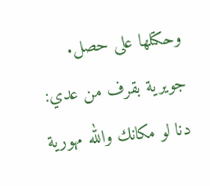وحكتلها على حصل.
جويرية بقرف من عدي:
دنا لو مكانك والله مهورية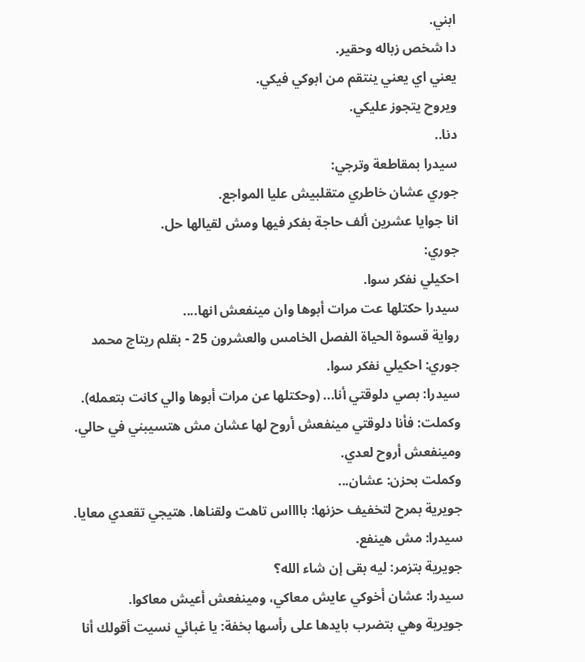ابني.
دا شخص زباله وحقير.
يعني اي يعني ينتقم من ابوكي فيكي.
ويروح يتجوز عليكي.
دنا..
سيدرا بمقاطعة وترجي:
جوري عشان خاطري متقلبيش عليا المواجع.
انا جوايا عشرين ألف حاجة بفكر فيها ومش لقيالها حل.
جوري:
احكيلي نفكر سوا.
سيدرا حكتلها عت مرات أبوها وان مينفعش انها....
رواية قسوة الحياة الفصل الخامس والعشرون 25 - بقلم ريتاج محمد
جوري: احكيلي نفكر سوا.
سيدرا: بصي دلوقتي أنا... (وحكتلها عن مرات أبوها والي كانت بتعمله).
وكملت: فأنا دلوقتي مينفعش أروح لها عشان مش هتسيبني في حالي.
ومينفعش أروح لعدي.
وكملت بحزن: عشان...
جويرية بمرح لتخفيف حزنها: بااااس تاهت ولقناها. هتيجي تقعدي معايا.
سيدرا: مش هينفع.
جويرية بتزمر: ليه بقى إن شاء الله؟
سيدرا: عشان أخوكي عايش معاكي، ومينفعش أعيش معاكوا.
جويرية وهي بتضرب بايدها على رأسها بخفة: يا غبائي نسيت أقولك أنا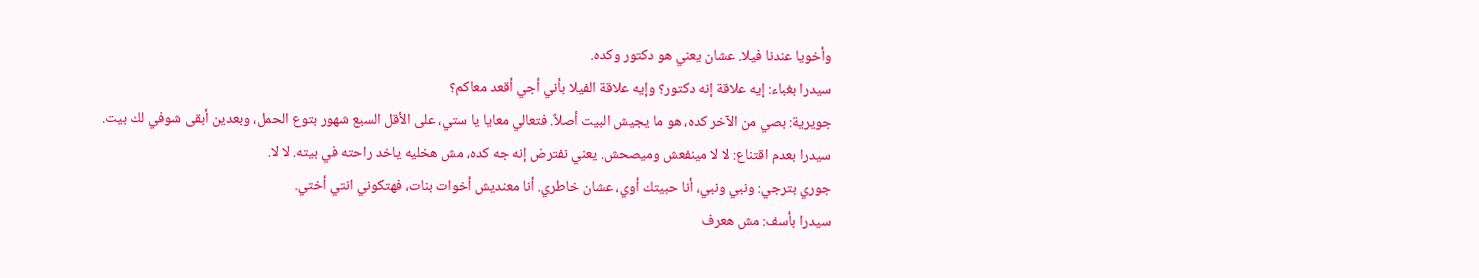وأخويا عندنا فيلا. عشان يعني هو دكتور وكده.
سيدرا بغباء: إيه علاقة إنه دكتور؟ وإيه علاقة الفيلا بأني أجي أقعد معاكم؟
جويرية: بصي من الآخر كده، هو ما يجيش البيت أصلاً. فتعالي معايا يا ستي، على الأقل السبع شهور بتوع الحمل، وبعدين أبقى شوفي لك بيت.
سيدرا بعدم اقتناع: لا لا مينفعش وميصحش. يعني نفترض إنه جه كده، مش هخليه ياخد راحته في بيته. لا لا.
جوري بترجي: ونبي ونبي، أنا حبيتك أوي، عشان خاطري. أنا معنديش أخوات بنات، فهتكوني انتي أختي.
سيدرا بأسف: مش هعرف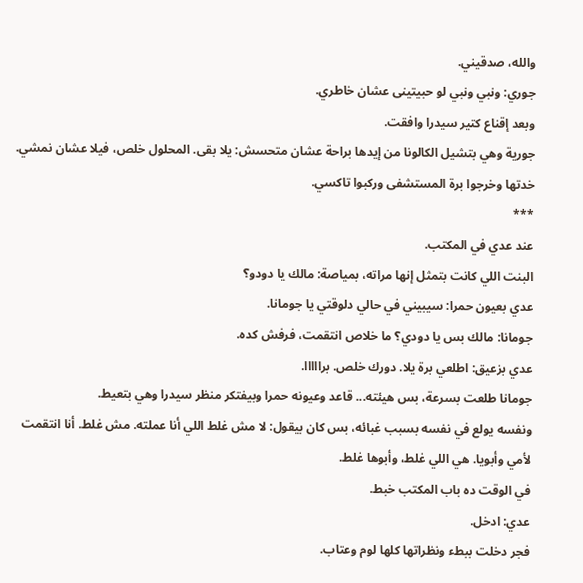والله، صدقيني.
جوري: ونبي ونبي لو حبيتينى عشان خاطري.
وبعد إقناع كتير سيدرا وافقت.
جورية وهي بتشيل الكالونا من إيدها براحة عشان متحسش: يلا بقى. المحلول خلص، فيلا عشان نمشي.
خدتها وخرجوا برة المستشفى وركبوا تاكسي.
***
عند عدي في المكتب.
البنت اللي كانت بتمثل إنها مراته، بمياصة: مالك يا دودو؟
عدي بعيون حمرا: سيبيني في حالي دلوقتي يا جومانا.
جومانا: مالك بس يا دودي؟ ما خلاص انتقمت، فرفش كده.
عدي بزعيق: اطلعي برة يلا. دورك خلص. برااااا.
جومانا طلعت بسرعة، بس هيئته... قاعد وعيونه حمرا وبيفتكر منظر سيدرا وهي بتعيط.
ونفسه يولع في نفسه بسبب غبائه، بس كان بيقول: لا مش غلط اللي أنا عملته. مش غلط. أنا انتقمت لأمي وأبويا. هي اللي غلط، وأبوها غلط.
في الوقت ده باب المكتب خبط.
عدي: ادخل.
فجر دخلت ببطء ونظراتها كلها لوم وعتاب.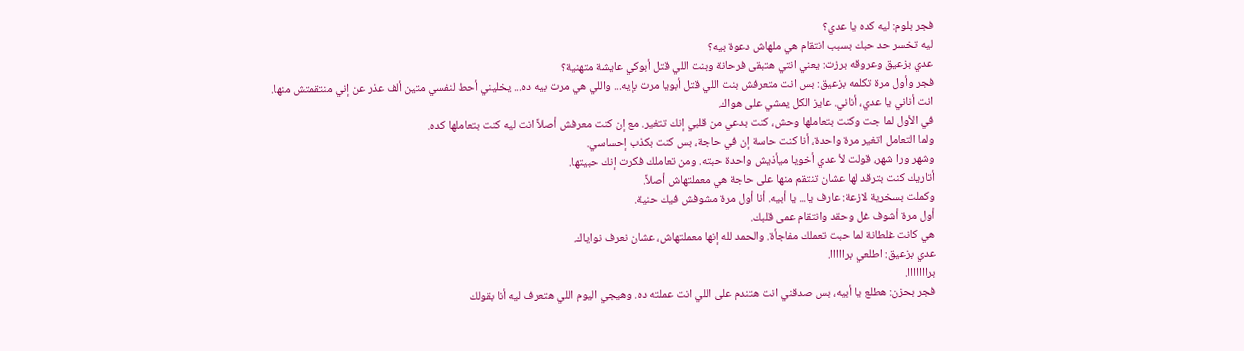فجر بلوم: ليه كده يا عدي؟
ليه تخسر حد حبك بسبب انتقام هي ملهاش دعوة بيه؟
عدي بزعيق وعروقه برزت: يعني انتي هتبقى فرحانة وبنت اللي قتل أبوكي عايشة متهنية؟
فجر وأول مرة تكلمه بزعيق: بس انت متعرفش بنت اللي قتل أبويا مرت بإيه... واللي هي مرت بيه ده... يخليني أحط لنفسي متين ألف عذر عن إني منتقمتش منها. انت أناني يا عدي، أناني. عايز الكل يمشي على هواك.
في الأول لما جت وكنت بتعاملها وحش، كنت بدعي من قلبي إنك تتغير. مع إن كنت معرفش أصلاً انت ليه كنت بتعاملها كده.
ولما التعامل اتغير مرة واحدة، أنا كنت حاسة إن في حاجة، بس كنت بكذب إحساسي.
وشهر ورا شهر، قولت لأ عدي أخويا ميأذيش واحدة حبته. ومن تعاملك فكرت إنك حبيتها.
أتاريك كنت بترقد لها عشان تنتقم منها على حاجة هي معملتهاش أصلاً.
وكملت بسخرية لازعة: عارف يا... يا أبيه. أنا أول مرة مشوفش فيك حنية.
أول مرة أشوف غل وحقد وانتقام عمى قلبك.
هي كانت غلطانة لما حبت تعملك مفاجأة. والحمد لله إنها معملتهاش، عشان نعرف نواياك.
عدي بزعيق: اطلعي برااااا.
برااااااا.
فجر بحزن: هطلع يا أبيه، بس صدقني انت هتندم على اللي انت عملته ده. وهيجي اليوم اللي هتعرف ليه أنا بقولك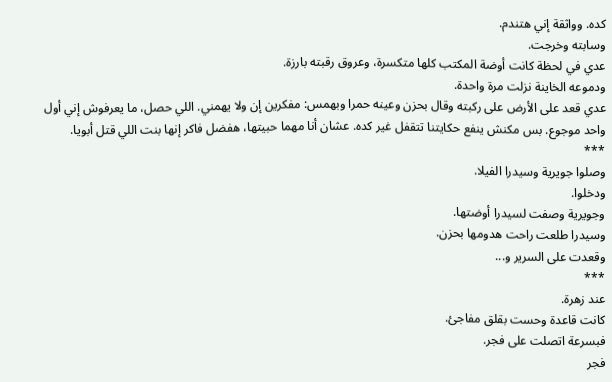كده. وواثقة إني هتندم.
وسابته وخرجت.
عدي في لحظة كانت أوضة المكتب كلها متكسرة، وعروق رقبته بارزة.
ودموعه الخاينة نزلت مرة واحدة.
عدي قعد على الأرض على ركبته وقال بحزن وعينه حمرا وبهمس: مفكرين إن ولا يهمني. اللي حصل، ما يعرفوش إني أول واحد موجوع. بس مكنش ينفع حكايتنا تتقفل غير كده. عشان أنا مهما حبيتها، هفضل فاكر إنها بنت اللي قتل أبويا.
***
وصلوا جويرية وسيدرا الفيلا.
ودخلوا.
وجويرية وصفت لسيدرا أوضتها.
وسيدرا طلعت راحت هدومها بحزن.
وقعدت على السرير و...
***
عند زهرة.
كانت قاعدة وحست بقلق مفاجئ.
فبسرعة اتصلت على فجر.
فجر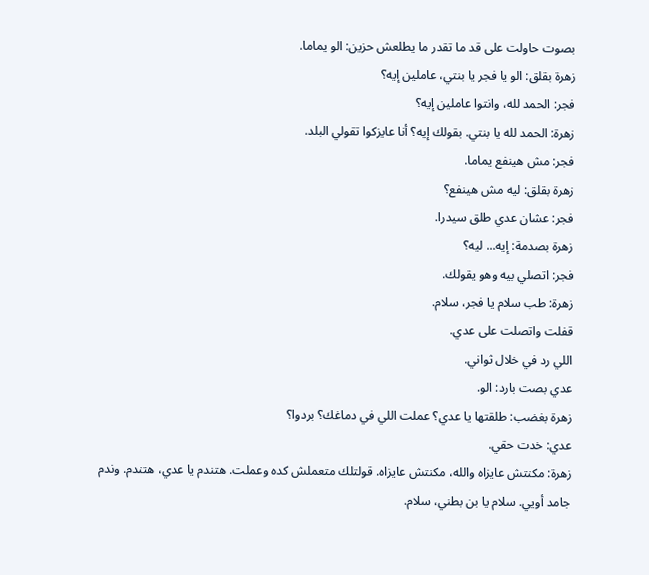بصوت حاولت على قد ما تقدر ما يطلعش حزين: الو يماما.
زهرة بقلق: الو يا فجر يا بنتي، عاملين إيه؟
فجر: الحمد لله، وانتوا عاملين إيه؟
زهرة: الحمد لله يا بنتي. بقولك إيه؟ أنا عايزكوا تقولي البلد.
فجر: مش هينفع يماما.
زهرة بقلق: ليه مش هينفع؟
فجر: عشان عدي طلق سيدرا.
زهرة بصدمة: إيه... ليه؟
فجر: اتصلي بيه وهو يقولك.
زهرة: طب سلام يا فجر، سلام.
قفلت واتصلت على عدي.
اللي رد في خلال ثواني.
عدي بصت بارد: الو.
زهرة بغضب: طلقتها يا عدي؟ عملت اللي في دماغك؟ بردوا؟
عدي: خدت حقي.
زهرة: مكنتش عايزاه والله، مكنتش عايزاه. قولتلك متعملش كده وعملت. هتندم يا عدي، هتندم. وندم جامد أويي. سلام يا بن بطني، سلام.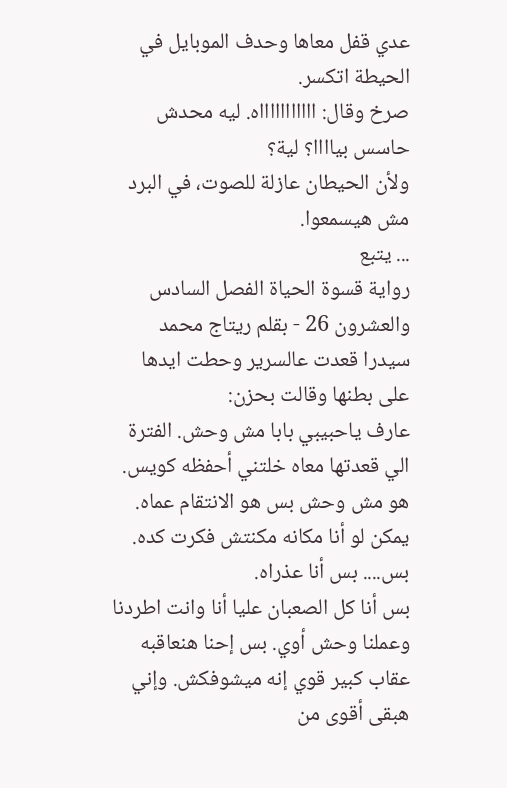عدي قفل معاها وحدف الموبايل في الحيطة اتكسر.
صرخ وقال: اااااااااااه. ليه محدش حاسس بياااا؟ لية؟
ولأن الحيطان عازلة للصوت، في البرد مش هيسمعوا.
... يتبع
رواية قسوة الحياة الفصل السادس والعشرون 26 - بقلم ريتاج محمد
سيدرا قعدت عالسرير وحطت ايدها على بطنها وقالت بحزن:
عارف ياحبيبي بابا مش وحش. الفترة الي قعدتها معاه خلتني أحفظه كويس. هو مش وحش بس هو الانتقام عماه. يمكن لو أنا مكانه مكنتش فكرت كده. بس.... بس أنا عذراه.
بس أنا كل الصعبان عليا أنا وانت اطردنا وعملنا وحش أوي. بس إحنا هنعاقبه عقاب كبير قوي إنه ميشوفكش. وإني هبقى أقوى من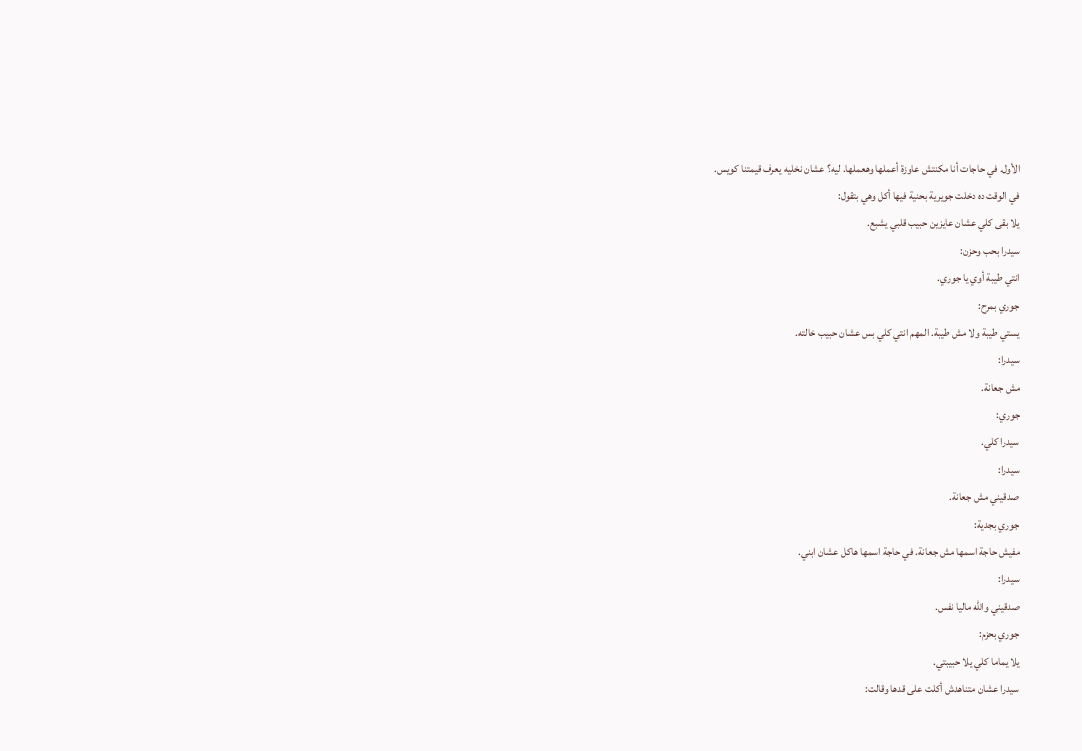الأول. في حاجات أنا مكنتش عاوزة أعملها وهعملها. ليه؟ عشان نخليه يعرف قيمتنا كويس.
في الوقت ده دخلت جويرية بحنية فيها أكل وهي بتقول:
يلا بقى كلي عشان عايزين حبيب قلبي يشبع.
سيدرا بحب وحزن:
انتي طيبة أوي يا جوري.
جوري بمرح:
يستي طيبة ولا مش طيبة. المهم انتي كلي بس عشان حبيب خالته.
سيدرا:
مش جعانة.
جوري:
سيدرا كلي.
سيدرا:
صدقيني مش جعانة.
جوري بجدية:
مفيش حاجة اسمها مش جعانة. في حاجة اسمها هاكل عشان ابني.
سيدرا:
صدقيني والله ماليا نفس.
جوري بحزم:
يلا يماما كلي يلا حبيبتي.
سيدرا عشان متناهدش أكلت على قدها وقالت: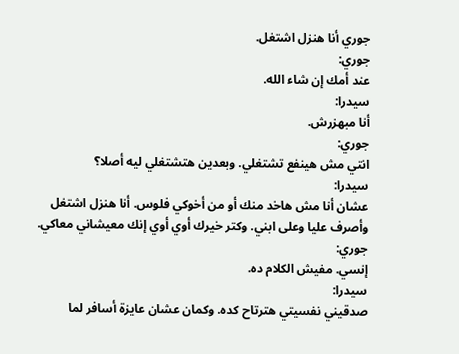جوري أنا هنزل اشتغل.
جوري:
عند أمك إن شاء الله.
سيدرا:
أنا مبهزرش.
جوري:
انتي مش هينفع تشتغلي. وبعدين هتشتغلي ليه أصلا؟
سيدرا:
عشان أنا مش هاخد منك أو من أخوكي فلوس. أنا هنزل اشتغل وأصرف عليا وعلى ابني. وكتر خيرك أوي أوي إنك معيشاني معاكي.
جوري:
إنسي. مفيش الكلام ده.
سيدرا:
صدقيني نفسيتي هترتاح كده. وكمان عشان عايزة أسافر لما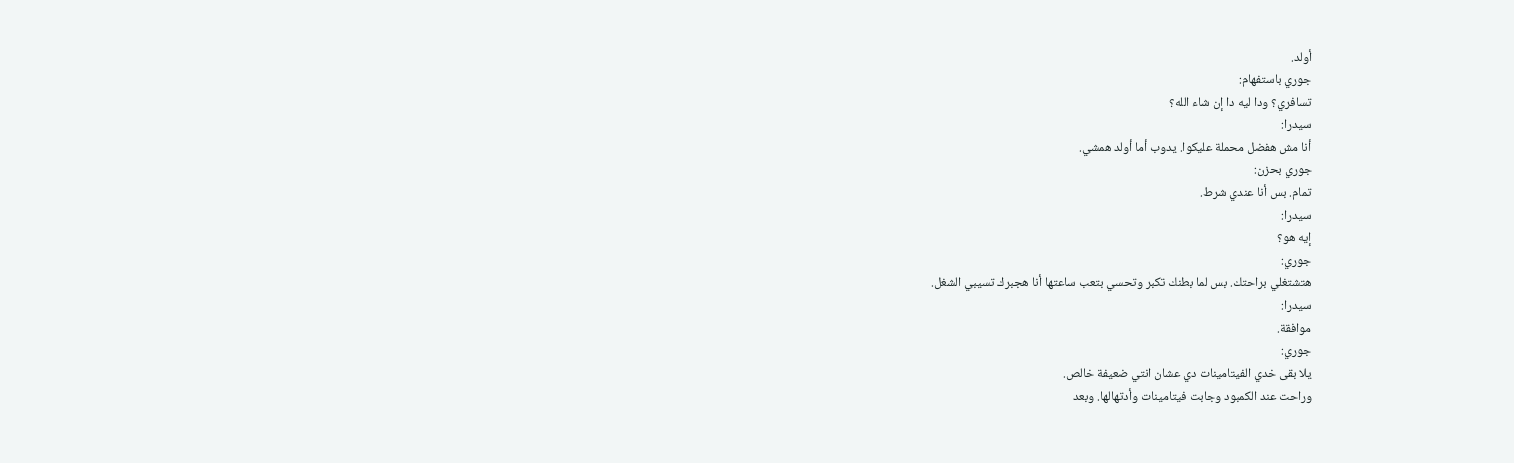أولد.
جوري باستفهام:
تسافري؟ ودا ليه دا إن شاء الله؟
سيدرا:
أنا مش هفضل محملة عليكوا. يدوب أما أولد همشي.
جوري بحزن:
تمام. بس أنا عندي شرط.
سيدرا:
إيه هو؟
جوري:
هتشتغلي براحتك. بس لما بطنك تكبر وتحسي بتعب ساعتها أنا هجبرك تسيبي الشغل.
سيدرا:
موافقة.
جوري:
يلا بقى خدي الفيتامينات دي عشان انتي ضعيفة خالص.
وراحت عند الكمبود وجابت فيتامينات وأدتهالها. وبعد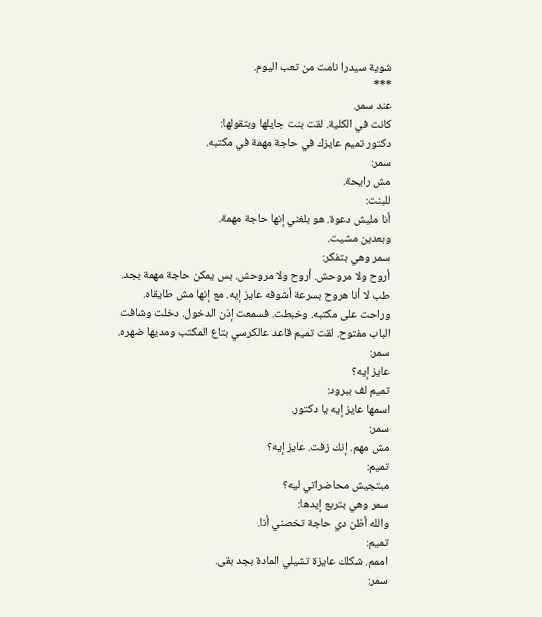شوية سيدرا نامت من تعب اليوم.
***
عند سمر.
كانت في الكلية. لقت بنت جايلها وبتقولها:
دكتور تميم عايزك في حاجة مهمة في مكتبه.
سمر:
مش رايحة.
للبنت:
أنا مليش دعوة. هو بلغني إنها حاجة مهمة.
وبعدين مشيت.
سمر وهي بتفكر:
أروح ولا مروحش. أروح ولا مروحش. بس يمكن حاجة مهمة بجد. طب لا أنا هروح بسرعة أشوفه عايز إيه. مع إنها مش طايقاه.
وراحت على مكتبه. وخبطت. فسمعت إذن الدخول. دخلت وشافت الباب مفتوح. لقت تميم قاعد عالكرسي بتاع المكتب ومديها ضهره.
سمر:
عايز إيه؟
تميم لف ببرود:
اسمها عايز إيه يا دكتور.
سمر:
مش مهم. إنك زفت. عايز إيه؟
تميم:
مبتجيش محاضراتي ليه؟
سمر وهي بتربع إيدها:
والله أظن دي حاجة تخصني أنا.
تميم:
اممم. شكلك عايزة تشيلي المادة بجد بقى.
سمر: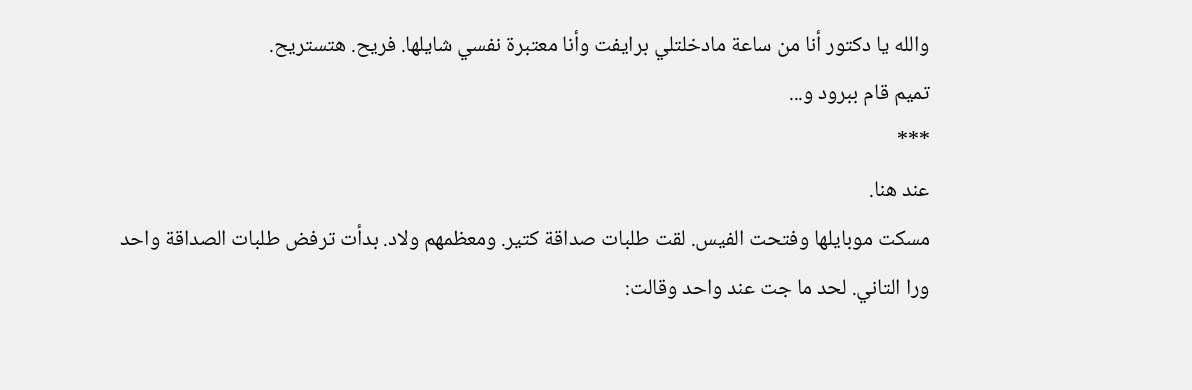والله يا دكتور أنا من ساعة مادخلتلي برايفت وأنا معتبرة نفسي شايلها. فريح. هتستريح.
تميم قام ببرود و...
***
عند هنا.
مسكت موبايلها وفتحت الفيس. لقت طلبات صداقة كتير. ومعظمهم ولاد. بدأت ترفض طلبات الصداقة واحد ورا التاني. لحد ما جت عند واحد وقالت: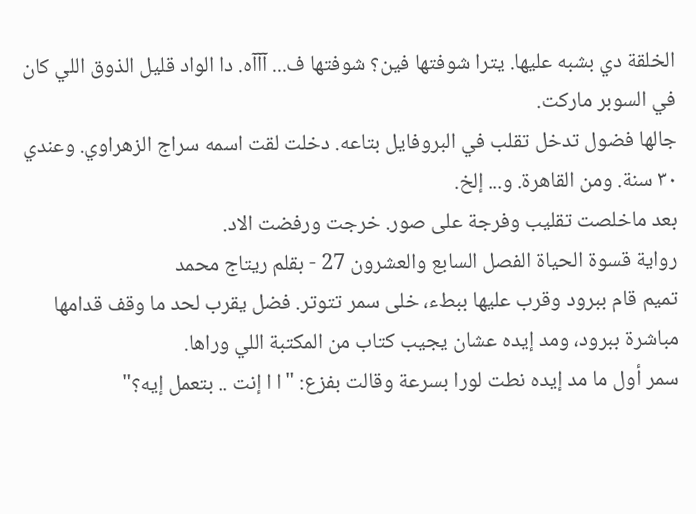الخلقة دي بشبه عليها. يترا شوفتها فين؟ شوفتها ف... آآآه. دا الواد قليل الذوق اللي كان في السوبر ماركت.
جالها فضول تدخل تقلب في البروفايل بتاعه. دخلت لقت اسمه سراج الزهراوي. وعندي ٣٠ سنة. ومن القاهرة. و... إلخ.
بعد ماخلصت تقليب وفرجة على صور. خرجت ورفضت الاد.
رواية قسوة الحياة الفصل السابع والعشرون 27 - بقلم ريتاج محمد
تميم قام ببرود وقرب عليها ببطء، خلى سمر تتوتر. فضل يقرب لحد ما وقف قدامها مباشرة ببرود، ومد إيده عشان يجيب كتاب من المكتبة اللي وراها.
سمر أول ما مد إيده نطت لورا بسرعة وقالت بفزع: "ا ا إنت .. بتعمل إيه؟"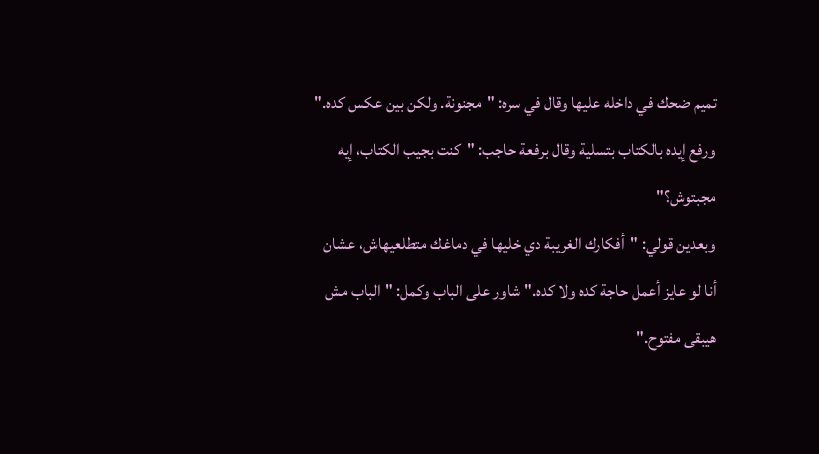تميم ضحك في داخله عليها وقال في سره: "مجنونة. ولكن بين عكس كده." ورفع إيده بالكتاب بتسلية وقال برفعة حاجب: "كنت بجيب الكتاب، إيه مجبتوش؟"
وبعدين قولي: "أفكارك الغريبة دي خليها في دماغك متطلعيهاش، عشان أنا لو عايز أعمل حاجة كده ولا كده." شاور على الباب وكمل: "الباب مش هيبقى مفتوح."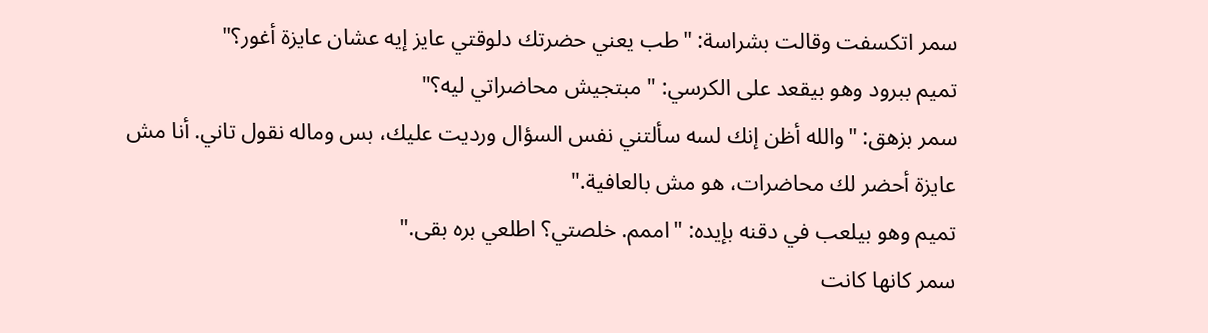سمر اتكسفت وقالت بشراسة: "طب يعني حضرتك دلوقتي عايز إيه عشان عايزة أغور؟"
تميم ببرود وهو بيقعد على الكرسي: "مبتجيش محاضراتي ليه؟"
سمر بزهق: "والله أظن إنك لسه سألتني نفس السؤال ورديت عليك، بس وماله نقول تاني. أنا مش عايزة أحضر لك محاضرات، هو مش بالعافية."
تميم وهو بيلعب في دقنه بإيده: "اممم. خلصتي؟ اطلعي بره بقى."
سمر كانها كانت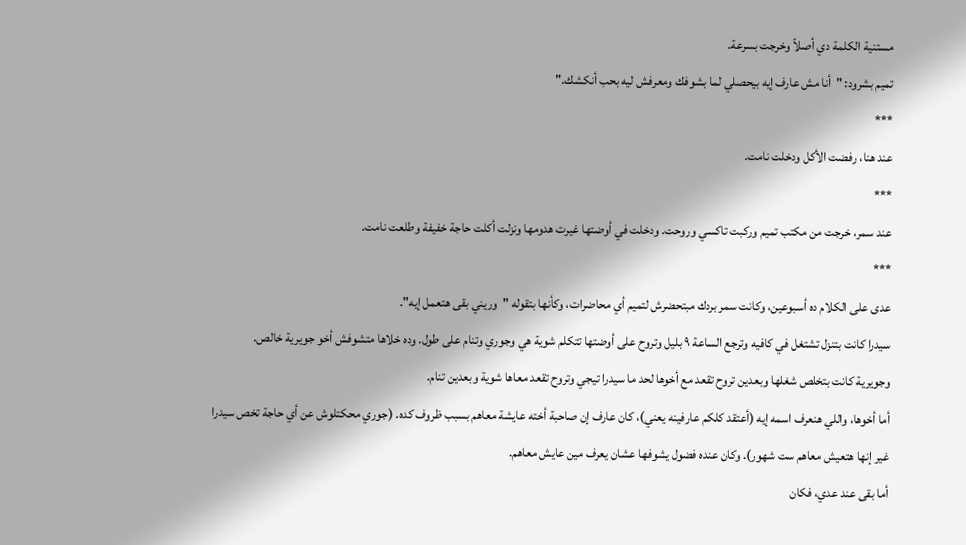مستنية الكلمة دي أصلاً وخرجت بسرعة.
تميم بشرود: "أنا مش عارف إيه بيحصلي لما بشوفك ومعرفش ليه بحب أنكشك."
***
عند هنا، رفضت الأكل ودخلت نامت.
***
عند سمر، خرجت من مكتب تميم وركبت تاكسي وروحت. ودخلت في أوضتها غيرت هدومها ونزلت أكلت حاجة خفيفة وطلعت نامت.
***
عدى على الكلام ده أسبوعين، وكانت سمر بردك مبتحضرش لتميم أي محاضرات، وكأنها بتقوله "وريني بقى هتعمل إيه".
سيدرا كانت بتنزل تشتغل في كافيه وترجع الساعة ٩ بليل وتروح على أوضتها تتكلم شوية هي وجوري وتنام على طول. وده خلاها متشوفش أخو جويرية خالص.
وجويرية كانت بتخلص شغلها وبعدين تروح تقعد مع أخوها لحد ما سيدرا تيجي وتروح تقعد معاها شوية وبعدين تنام.
أما أخوها، واللي هنعرف اسمه إيه (أعتقد كلكم عارفينه يعني)، كان عارف إن صاحبة أخته عايشة معاهم بسبب ظروف كده. (جوري محكتلوش عن أي حاجة تخص سيدرا غير إنها هتعيش معاهم ست شهور). وكان عنده فضول يشوفها عشان يعرف مين عايش معاهم.
أما بقى عند عدي، فكان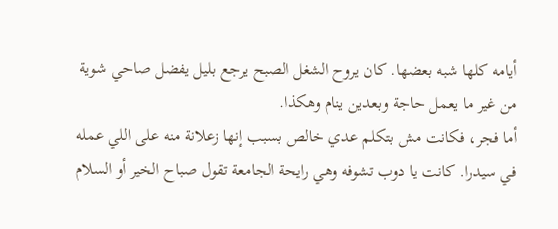أيامه كلها شبه بعضها. كان يروح الشغل الصبح يرجع بليل يفضل صاحي شوية من غير ما يعمل حاجة وبعدين ينام وهكذا.
أما فجر، فكانت مش بتكلم عدي خالص بسبب إنها زعلانة منه على اللي عمله في سيدرا. كانت يا دوب تشوفه وهي رايحة الجامعة تقول صباح الخير أو السلام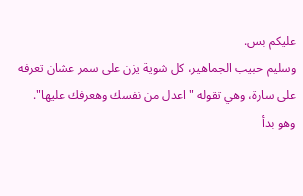عليكم بس.
وسليم حبيب الجماهير، كل شوية يزن على سمر عشان تعرفه على سارة، وهي تقوله "اعدل من نفسك وهعرفك عليها".
وهو بدأ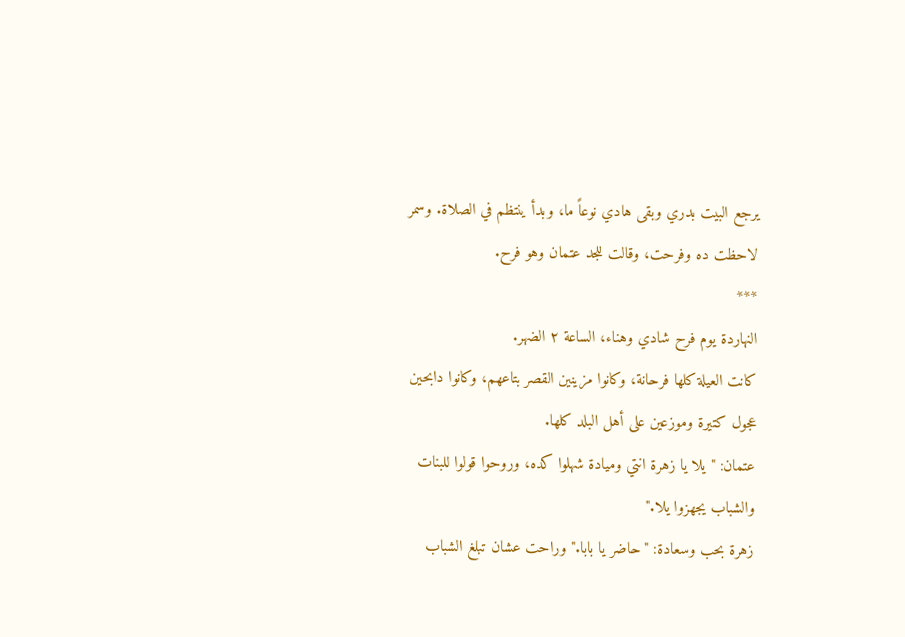يرجع البيت بدري وبقى هادي نوعاً ما، وبدأ ينتظم في الصلاة. وسمر لاحظت ده وفرحت، وقالت للجد عتمان وهو فرح.
***
النهاردة يوم فرح شادي وهناء، الساعة ٢ الضهر.
كانت العيلة كلها فرحانة، وكانوا مزينين القصر بتاعهم، وكانوا دابحين عجول كتيرة وموزعين على أهل البلد كلها.
عتمان: "يلا يا زهرة انتي وميادة شهلوا كده، وروحوا قولوا للبنات والشباب يجهزوا يلا."
زهرة بحب وسعادة: "حاضر يا بابا." وراحت عشان تبلغ الشباب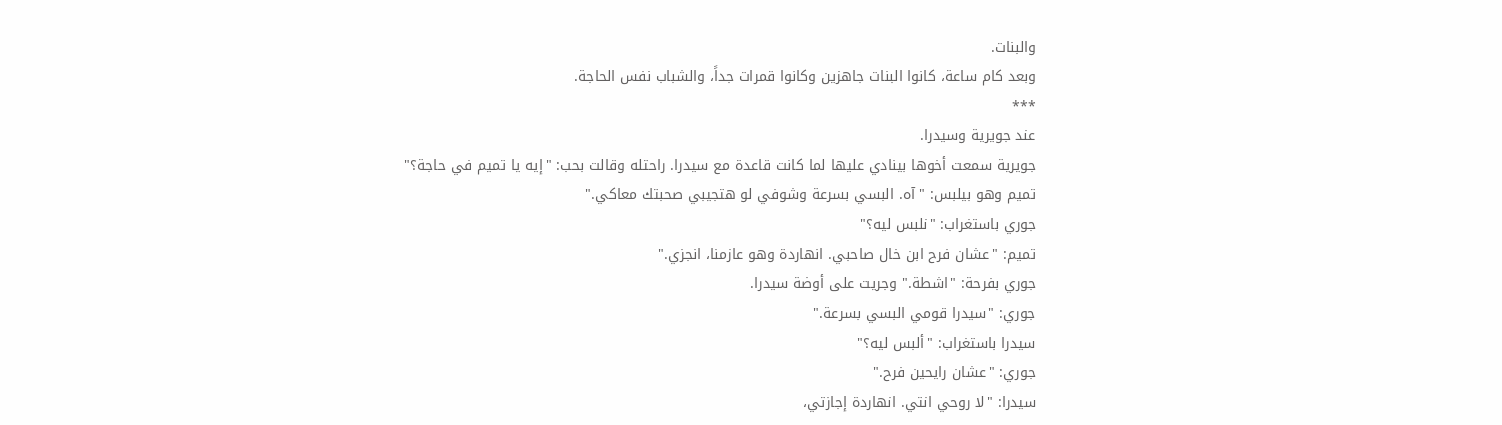والبنات.
وبعد كام ساعة، كانوا البنات جاهزين وكانوا قمرات جداً، والشباب نفس الحاجة.
***
عند جويرية وسيدرا.
جويرية سمعت أخوها بينادي عليها لما كانت قاعدة مع سيدرا. راحتله وقالت بحب: "إيه يا تميم في حاجة؟"
تميم وهو بيلبس: "آه. البسي بسرعة وشوفي لو هتجيبي صحبتك معاكي."
جوري باستغراب: "نلبس ليه؟"
تميم: "عشان فرح ابن خال صاحبي. انهاردة وهو عازمنا، انجزي."
جوري بفرحة: "اشطة." وجريت على أوضة سيدرا.
جوري: "سيدرا قومي البسي بسرعة."
سيدرا باستغراب: "ألبس ليه؟"
جوري: "عشان رايحين فرح."
سيدرا: "لا روحي انتي. انهاردة إجازتي،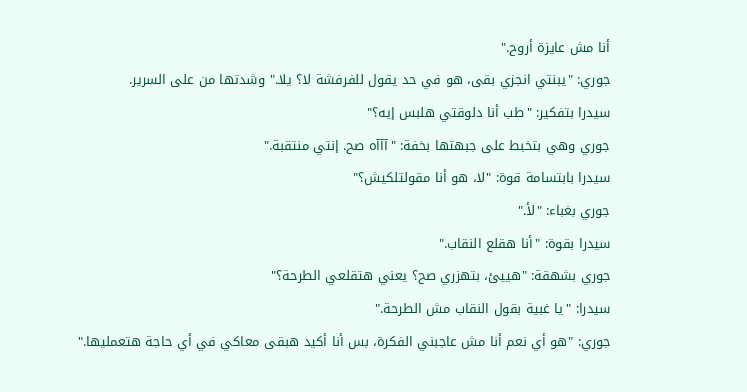أنا مش عايزة أروح."
جوري: "يبنتي انجزي بقى، هو في حد يقول للفرفشة لا؟ يلا." وشدتها من على السرير.
سيدرا بتفكير: "طب أنا دلوقتي هلبس إيه؟"
جوري وهي بتخبط على جبهتها بخفة: "آآآه صح. إنتي منتقبة."
سيدرا بابتسامة قوة: "لا، هو أنا مقولتلكيش؟"
جوري بغباء: "لأ."
سيدرا بقوة: "أنا هقلع النقاب."
جوري بشهقة: "هييئ، بتهزري صح؟ يعني هتقلعي الطرحة؟"
سيدرا: "يا غبية بقول النقاب مش الطرحة."
جوري: "هو أي نعم أنا مش عاجبني الفكرة، بس أنا أكيد هبقى معاكي في أي حاجة هتعمليها."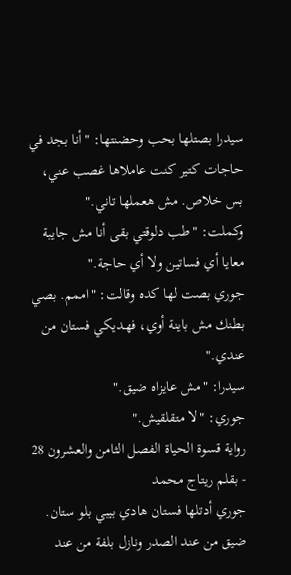سيدرا بصتلها بحب وحضنتها: "أنا بجد في حاجات كتير كنت عاملاها غصب عني، بس خلاص. مش هعملها تاني."
وكملت: "طب دلوقتي بقى أنا مش جايبة معايا أي فساتين ولا أي حاجة."
جوري بصت لها كده وقالت: "اممم. بصي بطنك مش باينة أوي، فهـديكي فستان من عندي."
سيدرا: "مش عايزاه ضيق."
جوري: "لا متقلقيش."
رواية قسوة الحياة الفصل الثامن والعشرون 28 - بقلم ريتاج محمد
جوري أدتلها فستان هادي بيبي بلو ستان.
ضيق من عند الصدر ونازل بلفة من عند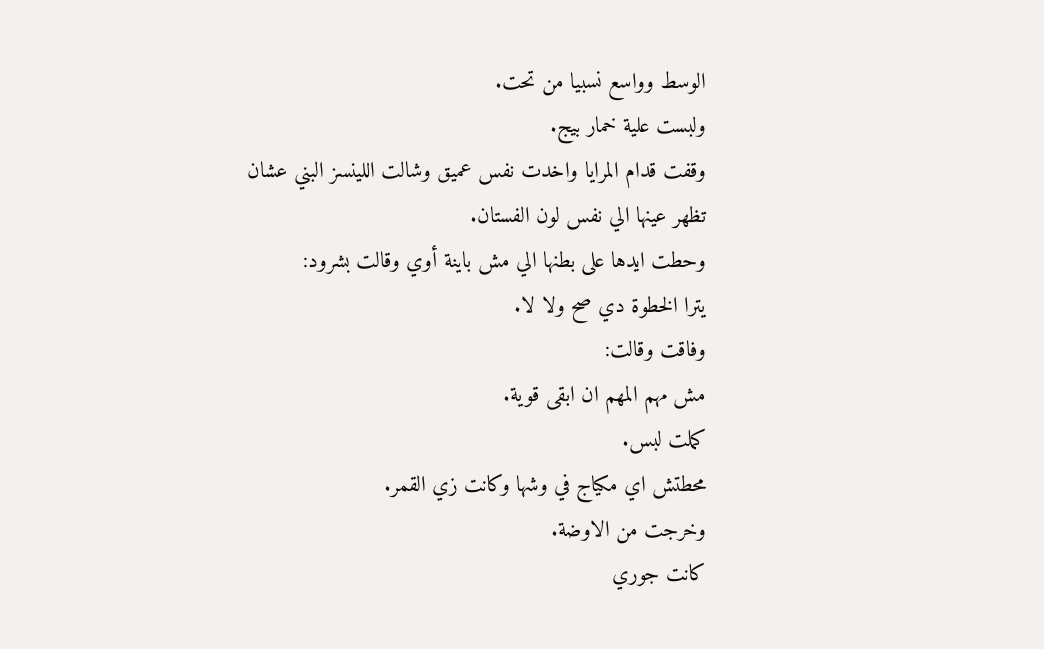الوسط وواسع نسبيا من تحت.
ولبست علية خمار بيج.
وقفت قدام المرايا واخدت نفس عميق وشالت اللينسز البني عشان تظهر عينها الي نفس لون الفستان.
وحطت ايدها على بطنها الي مش باينة أوي وقالت بشرود:
يترا الخطوة دي صح ولا لا.
وفاقت وقالت:
مش مهم المهم ان ابقى قوية.
كملت لبس.
محطتش اي مكياج في وشها وكانت زي القمر.
وخرجت من الاوضة.
كانت جوري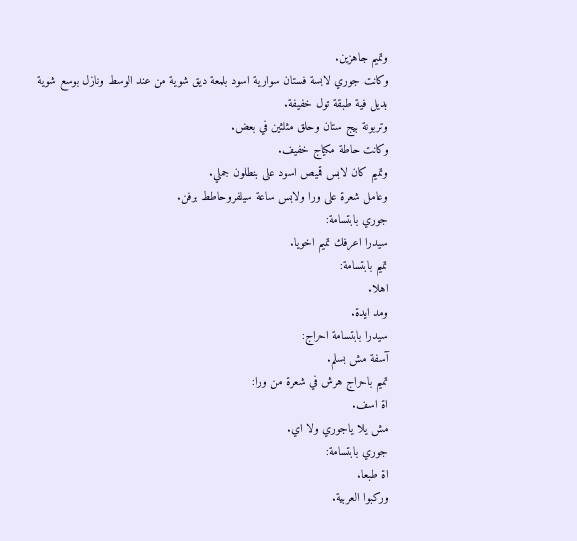وتميم جاهزين.
وكانت جوري لابسة فستان سوارية اسود بلمعة ديق شوية من عند الوسط ونازل بوسع شوية بديل فية طبقة تول خفيفة.
وتربونة بيج ستان وحلق مثلثين في بعض.
وكانت حاطة مكياج خفيف.
وتميم كان لابس قميص اسود على بنطلون جملي.
وعامل شعرة على ورا ولابس ساعة سيلفروحاطط برفن.
جوري بابتسامة:
سيدرا اعرفك تميم اخويا.
تميم بابتسامة:
اهلا.
ومد ايدة.
سيدرا بابتسامة احراج:
آسفة مش بسلم.
تميم باحراج هرش في شعرة من ورا:
اة اسف.
مش يلا ياجوري ولا اي.
جوري بابتسامة:
اة طبعا.
وركبوا العربية.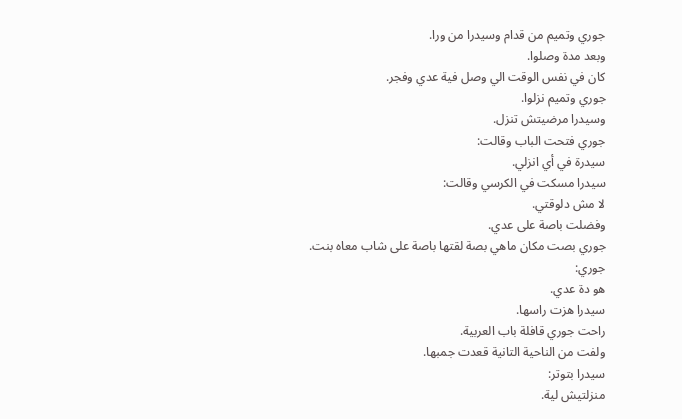جوري وتميم من قدام وسيدرا من ورا.
وبعد مدة وصلوا.
كان في نفس الوقت الي وصل فية عدي وفجر.
جوري وتميم نزلوا.
وسيدرا مرضيتش تنزل.
جوري فتحت الباب وقالت:
سيدرة في أي انزلي.
سيدرا مسكت في الكرسي وقالت:
لا مش دلوقتي.
وفضلت باصة على عدي.
جوري بصت مكان ماهي بصة لقتها باصة على شاب معاه بنت.
جوري:
هو دة عدي.
سيدرا هزت راسها.
راحت جوري قافلة باب العربية.
ولفت من الناحية التانية قعدت جمبها.
سيدرا بتوتر:
منزلتيش لية.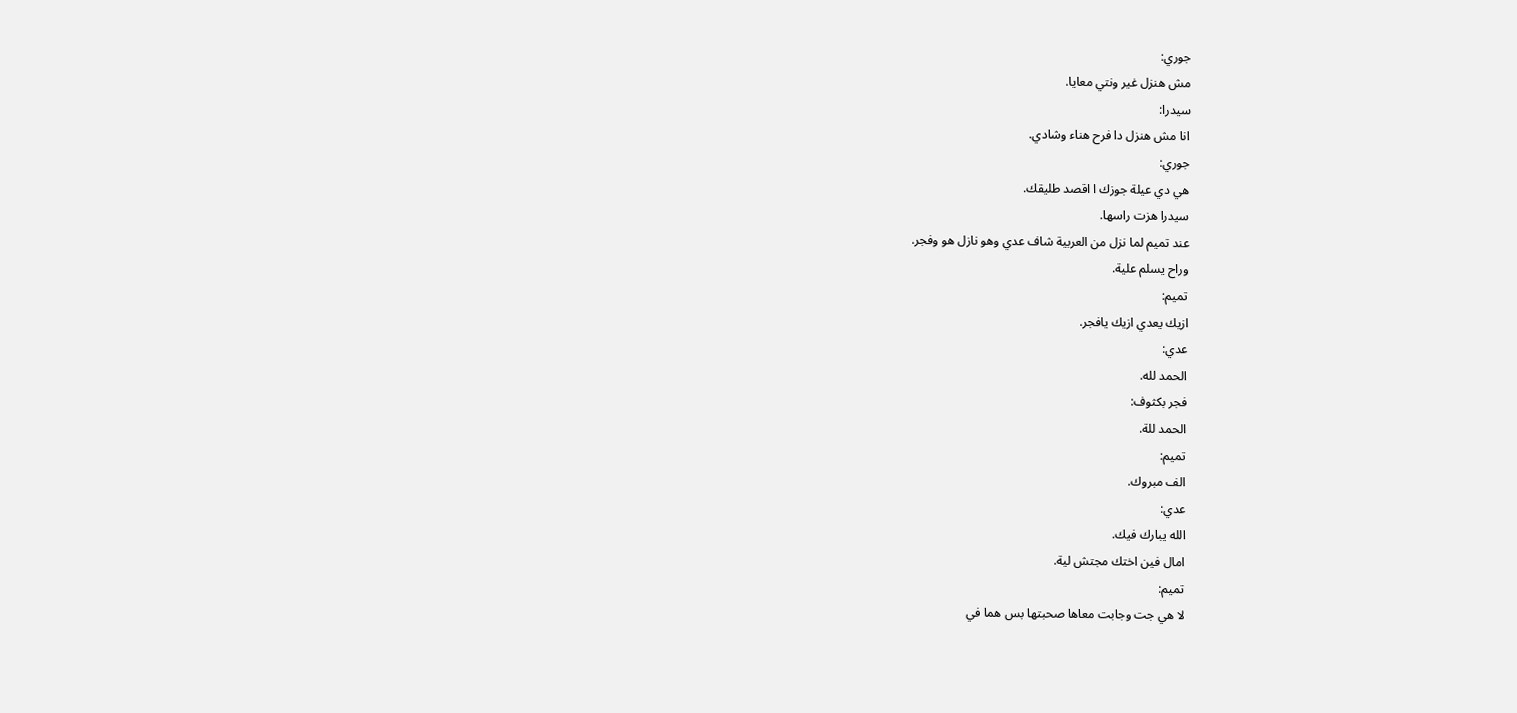جوري:
مش هنزل غير ونتي معايا.
سيدرا:
انا مش هنزل دا فرح هناء وشادي.
جوري:
هي دي عيلة جوزك ا اقصد طليقك.
سيدرا هزت راسها.
عند تميم لما نزل من العربية شاف عدي وهو نازل هو وفجر.
وراح يسلم علية.
تميم:
ازيك يعدي ازيك يافجر.
عدي:
الحمد لله.
فجر بكثوف:
الحمد للة.
تميم:
الف مبروك.
عدي:
الله يبارك فيك.
امال فين اختك مجتش لية.
تميم:
لا هي جت وجابت معاها صحبتها بس هما في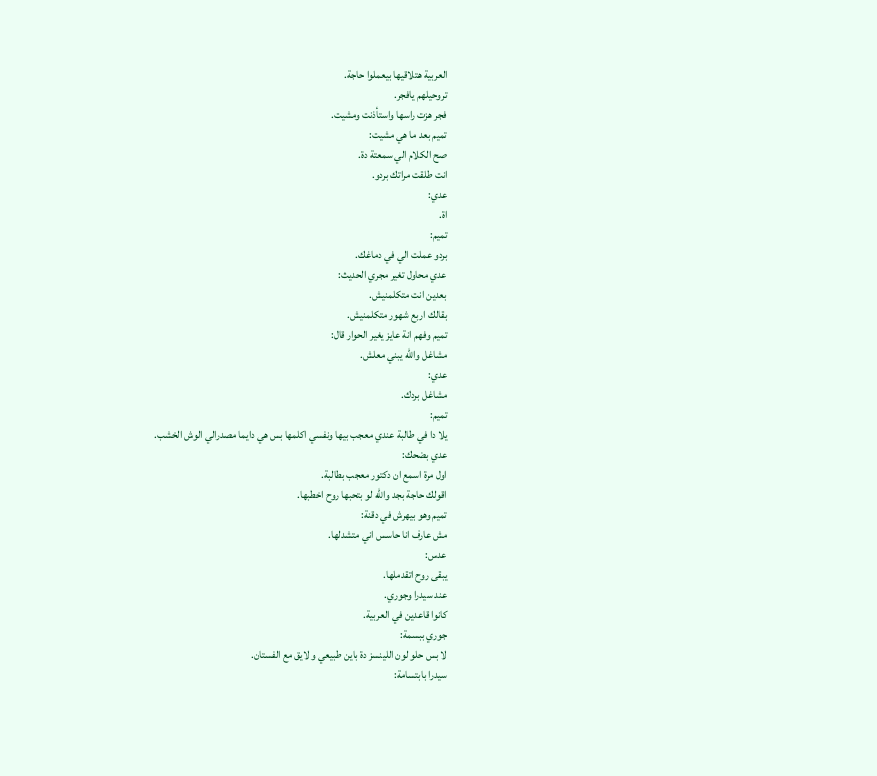العربية هتلاقيها بيعملوا حاجة.
تروحيلهم يافجر.
فجر هزت راسها واستأذنت ومشيت.
تميم بعد ما هي مشيت:
صح الكلام الي سمعتة دة.
انت طلقت مراتك بردو.
عدي:
اة.
تميم:
بردو عملت الي في دماغك.
عدي محاول تغير مجري الحديث:
بعدين انت متكلمنيش.
بقالك اربع شهور متكلمنيش.
تميم وفهم انة عايز يغير الحوار قال:
مشاغل والله يبني معلش.
عدي:
مشاغل بردك.
تميم:
يلا دا في طالبة عندي معجب بيها ونفسي اكلمها بس هي دايما مصدرالي الوش الخشب.
عدي بضحك:
اول مرة اسمع ان دكتور معجب بطالبة.
اقولك حاجة بجد والله لو بتحبها روح اخطبها.
تميم وهو بيهرش في دقنة:
مش عارف انا حاسس اني متشدلها.
عدس:
يبقى روح اتقدملها.
عند سيدرا وجوري.
كانوا قاعدين في العربية.
جوري ببسمة:
لا بس حلو لون اللينسز دة باين طبيعي و لايق مع الفستان.
سيدرا بابتسامة: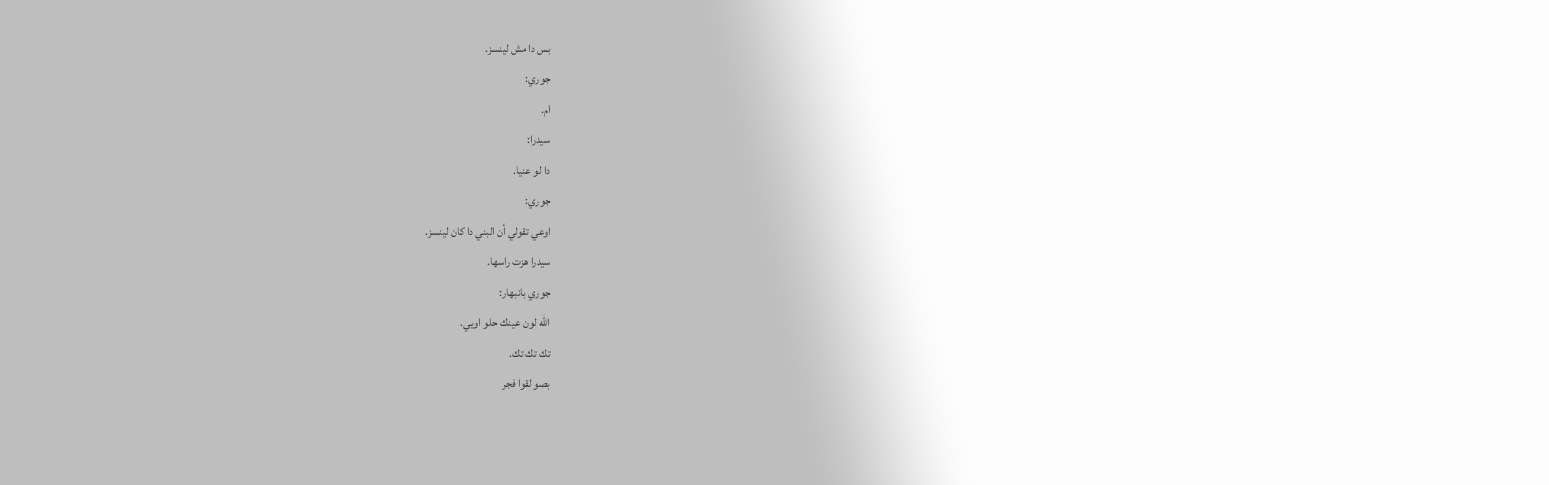بس دا مش لينسز.
جوري:
ام.
سيدرا:
دا لو عنيا.
جوري:
اوعي تقولي أن البني دا كان لينسز.
سيدرا هزت راسها.
جوري بانبهار:
الله لون عينك حلو اويي.
تك تك تك.
بصو لقوا فجر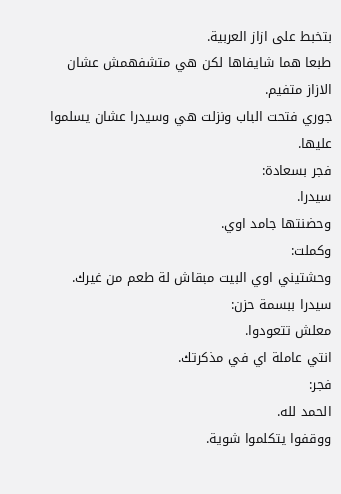بتخبط على ازاز العربية.
طبعا هما شايفاها لكن هي متشفهمش عشان الازاز متفيم.
جوري فتحت الباب ونزلت هي وسيدرا عشان يسلموا عليها.
فجر بسعادة:
سيدرا.
وحضنتها جامد اوي.
وكملت:
وحشتيني اوي البيت مبقاش لة طعم من غيرك.
سيدرا ببسمة حزن:
معلش تتعودوا.
انتي عاملة اي في مذكرتك.
فجر:
الحمد لله.
ووقفوا يتكلموا شوية.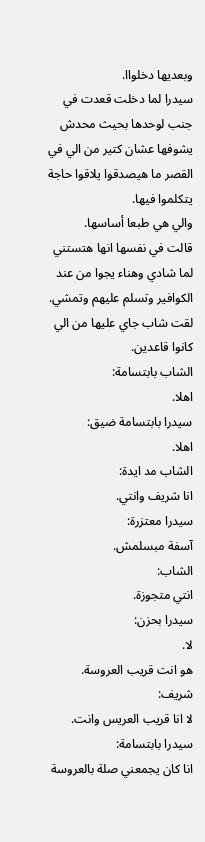وبعديها دخلواا.
سيدرا لما دخلت قعدت في جنب لوحدها بحيث محدش يشوفها عشان كتير من الي في القصر ما هيصدقوا يلاقوا حاجة يتكلموا فيها.
والي هي طبعا أساسها.
قالت في نفسها انها هتستني لما شادي وهناء يجوا من عند الكوافير وتسلم عليهم وتمشي.
لقت شاب جاي عليها من الي كانوا قاعدين.
الشاب بابتسامة:
اهلا.
سيدرا بابتسامة ضيق:
اهلا.
الشاب مد ايدة:
انا شريف وانتي.
سيدرا معتزرة:
آسفة مبسلمش.
الشاب:
انتي متجوزة.
سيدرا بحزن:
لا.
هو انت قريب العروسة.
شريف:
لا انا قريب العريس وانت.
سيدرا بابتسامة:
انا كان يجمعني صلة بالعروسة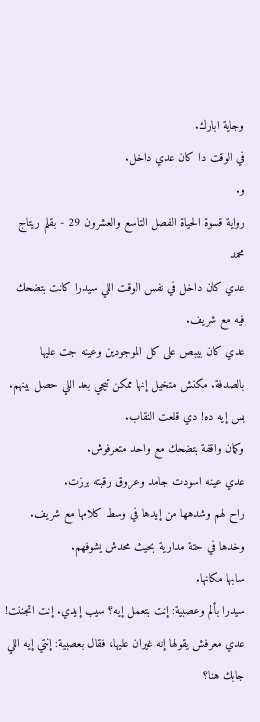وجاية ابارك.
في الوقت دا كان عدي داخل.
و.
رواية قسوة الحياة الفصل التاسع والعشرون 29 - بقلم ريتاج محمد
عدي كان داخل في نفس الوقت اللي سيدرا كانت بتضحك فيه مع شريف.
عدي كان بيبص على كل الموجودين وعينه جت عليها بالصدفة. مكنش متخيل إنها ممكن تيجي بعد اللي حصل بينهم.
بس إيه ده! دي قلعت النقاب.
وكمان واقفة بتضحك مع واحد متعرفوش.
عدي عينه اسودت جامد وعروق رقبته برزت.
راح لهم وشدهها من إيدها في وسط كلامها مع شريف.
وخدها في حتة مدارية بحيث محدش يشوفهم.
سابها مكانها.
سيدرا بألم وعصبية: إنت بتعمل إيه؟ سيب إيدي. إنت اتجننت!
عدي معرفش يقولها إنه غيران عليها، فقال بعصبية: إنتي إيه اللي جابك هنا؟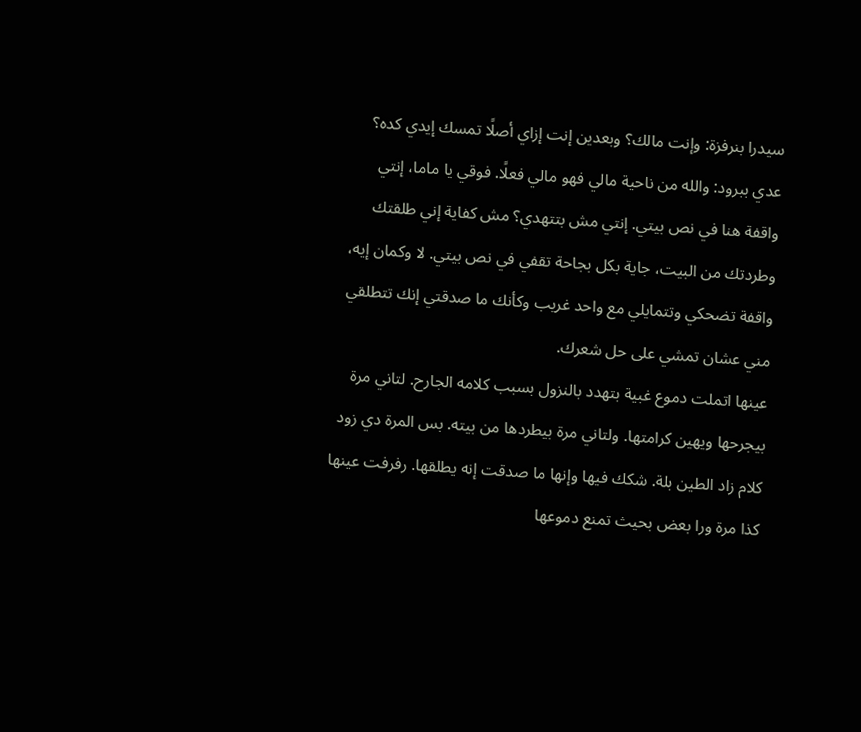سيدرا بنرفزة: وإنت مالك؟ وبعدين إنت إزاي أصلًا تمسك إيدي كده؟
عدي ببرود: والله من ناحية مالي فهو مالي فعلًا. فوقي يا ماما، إنتي واقفة هنا في نص بيتي. إنتي مش بتتهدي؟ مش كفاية إني طلقتك وطردتك من البيت، جاية بكل بجاحة تقفي في نص بيتي. لا وكمان إيه، واقفة تضحكي وتتمايلي مع واحد غريب وكأنك ما صدقتي إنك تتطلقي مني عشان تمشي على حل شعرك.
عينها اتملت دموع غبية بتهدد بالنزول بسبب كلامه الجارح. لتاني مرة بيجرحها ويهين كرامتها. ولتاني مرة بيطردها من بيته. بس المرة دي زود كلام زاد الطين بلة. شكك فيها وإنها ما صدقت إنه يطلقها. رفرفت عينها كذا مرة ورا بعض بحيث تمنع دموعها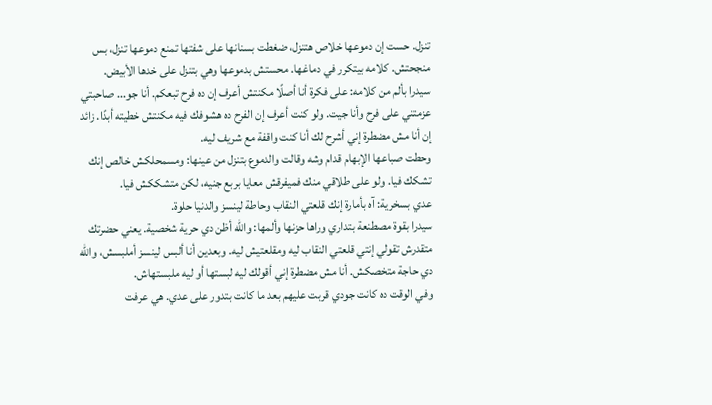تنزل. حست إن دموعها خلاص هتنزل، ضغطت بسنانها على شفتها تمنع دموعها تنزل، بس منجحتش. كلامه بيتكرر في دماغها. محستش بدموعها وهي بتنزل على خدها الأبيض.
سيدرا بألم من كلامه: على فكرة أنا أصلًا مكنتش أعرف إن ده فرح تبعكم. أنا جو... صاحبتي عزمتني على فرح وأنا جيت. ولو كنت أعرف إن الفرح ده هشوفك فيه مكنتش خطيته أبدًا. زائد إن أنا مش مضطرة إني أشرح لك أنا كنت واقفة مع شريف ليه.
وحطت صباعها الإبهام قدام وشه وقالت والدموع بتنزل من عينها: ومسمحلكش خالص إنك تشكك فيا. ولو على طلاقي منك فميفرقش معايا بربع جنيه، لكن متشككش فيا.
عدي بسخرية: آه بأمارة إنك قلعتي النقاب وحاطة لينسز والدنيا حلوة.
سيدرا بقوة مصطنعة بتداري وراها حزنها وألمها: والله أظن دي حرية شخصية. يعني حضرتك متقدرش تقولي إنتي قلعتي النقاب ليه ومقلعتيش ليه. وبعدين أنا ألبس لينسز أملبسش، والله دي حاجة متخصكش. أنا مش مضطرة إني أقولك ليه لبستها أو ليه ملبستهاش.
وفي الوقت ده كانت جودي قربت عليهم بعد ما كانت بتدور على عدي. هي عرفت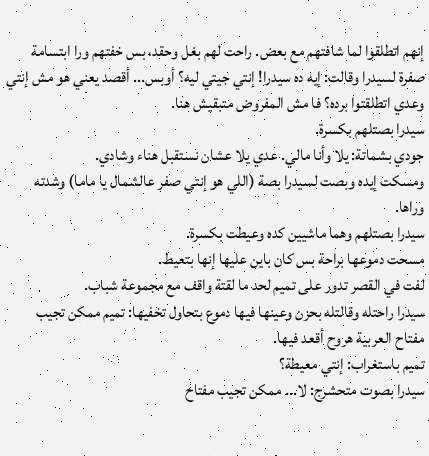إنهم اتطلقوا لما شافتهم مع بعض. راحت لهم بغل وحقد، بس خفتهم ورا ابتسامة صفرة لسيدرا وقالت: إيه ده سيدرا! إنتي جيتي ليه؟ أوبس... أقصد يعني هو مش إنتي وعدي اتطلقتوا برده؟ فا مش المفروض متبقيش هنا.
سيدرا بصتلهم بكسرة.
جودي بشماتة: يلا وأنا مالي. عدي يلا عشان نستقبل هناء وشادي.
ومسكت إيده وبصت لسيدرا بصة (اللي هو إنتي صفر عالشمال يا ماما) وشدته وراها.
سيدرا بصتلهم وهما ماشيين كده وعيطت بكسرة.
مسحت دموعها براحة بس كان باين عليها إنها بتعيط.
لفت في القصر تدور على تميم لحد ما لقتة واقف مع مجموعة شباب.
سيدرا راحتله وقالتله بحزن وعينها فيها دموع بتحاول تخفيها: تميم ممكن تجيب مفتاح العربية هروح أقعد فيها.
تميم باستغراب: إنتي معيطة؟
سيدرا بصوت متحشرج: لا... ممكن تجيب مفتاح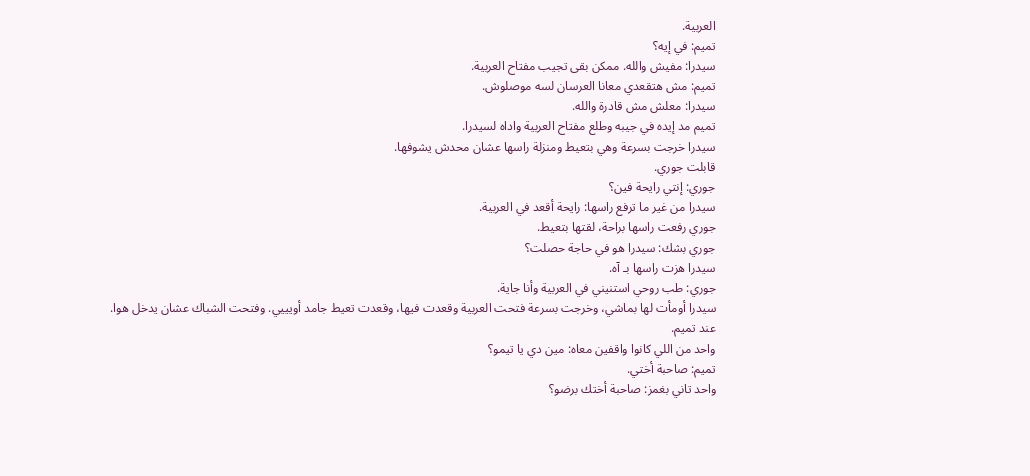العربية.
تميم: في إيه؟
سيدرا: مفيش والله. ممكن بقى تجيب مفتاح العربية.
تميم: مش هتقعدي معانا العرسان لسه موصلوش.
سيدرا: معلش مش قادرة والله.
تميم مد إيده في جيبه وطلع مفتاح العربية واداه لسيدرا.
سيدرا خرجت بسرعة وهي بتعيط ومنزلة راسها عشان محدش يشوفها.
قابلت جوري.
جوري: إنتي رايحة فين؟
سيدرا من غير ما ترفع راسها: رايحة أقعد في العربية.
جوري رفعت راسها براحة، لقتها بتعيط.
جوري بشك: سيدرا هو في حاجة حصلت؟
سيدرا هزت راسها بـ آه.
جوري: طب روحي استنيني في العربية وأنا جاية.
سيدرا أومأت لها بماشي، وخرجت بسرعة فتحت العربية وقعدت فيها، وقعدت تعيط جامد أويييي. وفتحت الشباك عشان يدخل هوا.
عند تميم.
واحد من اللي كانوا واقفين معاه: مين دي يا تيمو؟
تميم: صاحبة أختي.
واحد تاني بغمز: صاحبة أختك برضو؟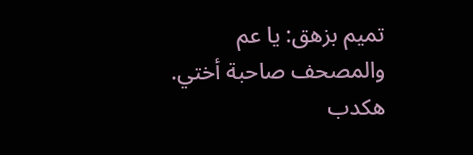تميم بزهق: يا عم والمصحف صاحبة أختي. هكدب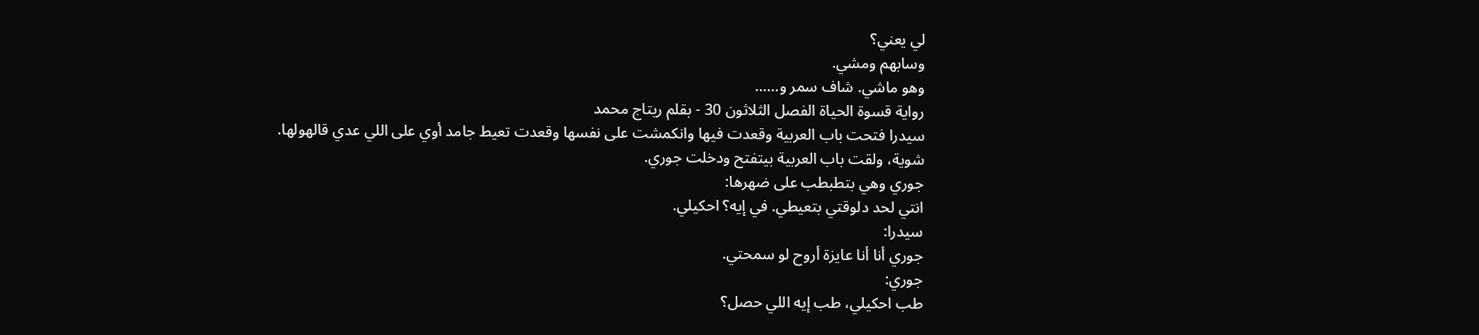لي يعني؟
وسابهم ومشي.
وهو ماشي. شاف سمر و......
رواية قسوة الحياة الفصل الثلاثون 30 - بقلم ريتاج محمد
سيدرا فتحت باب العربية وقعدت فيها وانكمشت على نفسها وقعدت تعيط جامد أوي على اللي عدي قالهولها.
شوية، ولقت باب العربية بيتفتح ودخلت جوري.
جوري وهي بتطبطب على ضهرها:
انتي لحد دلوقتي بتعيطي. في إيه؟ احكيلي.
سيدرا:
جوري أنا أنا عايزة أروح لو سمحتي.
جوري:
طب احكيلي، طب إيه اللي حصل؟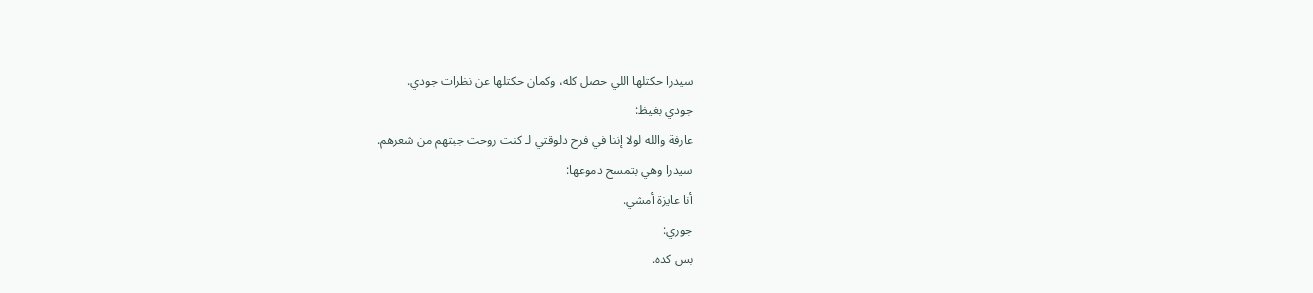سيدرا حكتلها اللي حصل كله، وكمان حكتلها عن نظرات جودي.
جودي بغيظ:
عارفة والله لولا إننا في فرح دلوقتي لـ كنت روحت جبتهم من شعرهم.
سيدرا وهي بتمسح دموعها:
أنا عايزة أمشي.
جوري:
بس كده.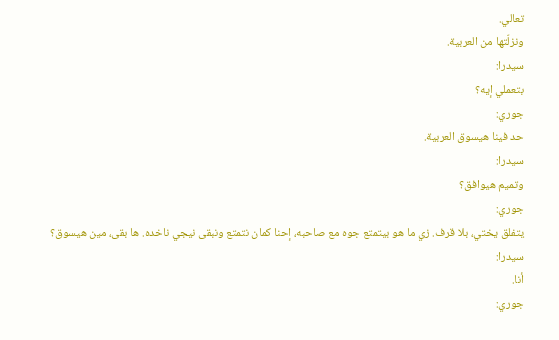تعالي.
ونزلّتها من العربية.
سيدرا:
بتعملي إيه؟
جوري:
حد فينا هيسوق العربية.
سيدرا:
وتميم هيوافق؟
جوري:
يتفلق يختي، بلا قرف. زي ما هو بيتمتع جوه مع صاحبه، إحنا كمان نتمتع ونبقى نيجي ناخده. ها بقى، مين هيسوق؟
سيدرا:
أنا.
جوري: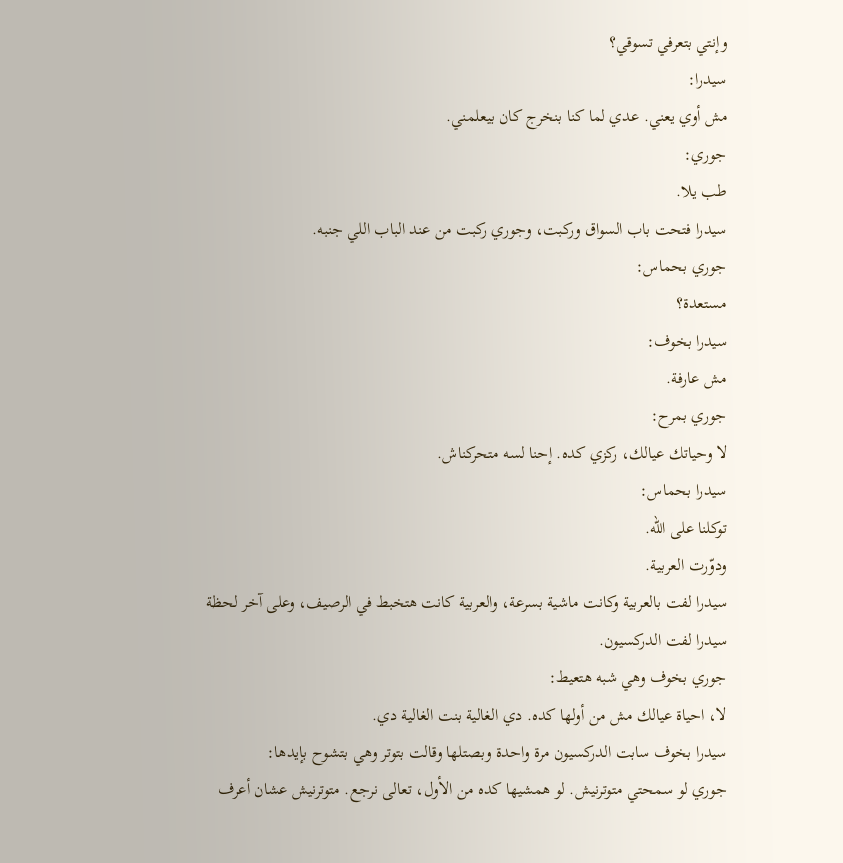وإنتي بتعرفي تسوقي؟
سيدرا:
مش أوي يعني. عدي لما كنا بنخرج كان بيعلمني.
جوري:
طب يلا.
سيدرا فتحت باب السواق وركبت، وجوري ركبت من عند الباب اللي جنبه.
جوري بحماس:
مستعدة؟
سيدرا بخوف:
مش عارفة.
جوري بمرح:
لا وحياتك عيالك، ركزي كده. إحنا لسه متحركناش.
سيدرا بحماس:
توكلنا على الله.
ودوّرت العربية.
سيدرا لفت بالعربية وكانت ماشية بسرعة، والعربية كانت هتخبط في الرصيف، وعلى آخر لحظة سيدرا لفت الدركسيون.
جوري بخوف وهي شبه هتعيط:
لا، احياة عيالك مش من أولها كده. دي الغالية بنت الغالية دي.
سيدرا بخوف سابت الدركسيون مرة واحدة وبصتلها وقالت بتوتر وهي بتشوح بإيدها:
جوري لو سمحتي متوترنيش. لو همشيها كده من الأول، تعالى نرجع. متوترنيش عشان أعرف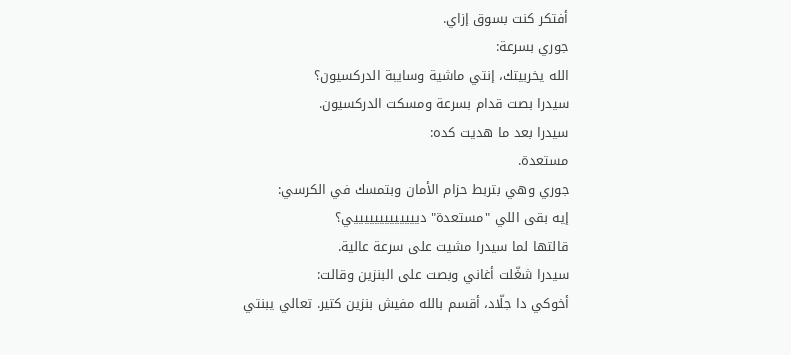أفتكر كنت بسوق إزاي.
جوري بسرعة:
الله يخربيتك، إنتي ماشية وسايبة الدركسيون؟
سيدرا بصت قدام بسرعة ومسكت الدركسيون.
سيدرا بعد ما هديت كده:
مستعدة.
جوري وهي بتربط حزام الأمان وبتمسك في الكرسي:
إيه بقى اللي "مستعدة" ديييييييييييييي؟
قالتها لما سيدرا مشيت على سرعة عالية.
سيدرا شغّلت أغاني وبصت على البنزين وقالت:
أخوكي دا جلّاد، أقسم بالله مفيش بنزين كتير. تعالي يبنتي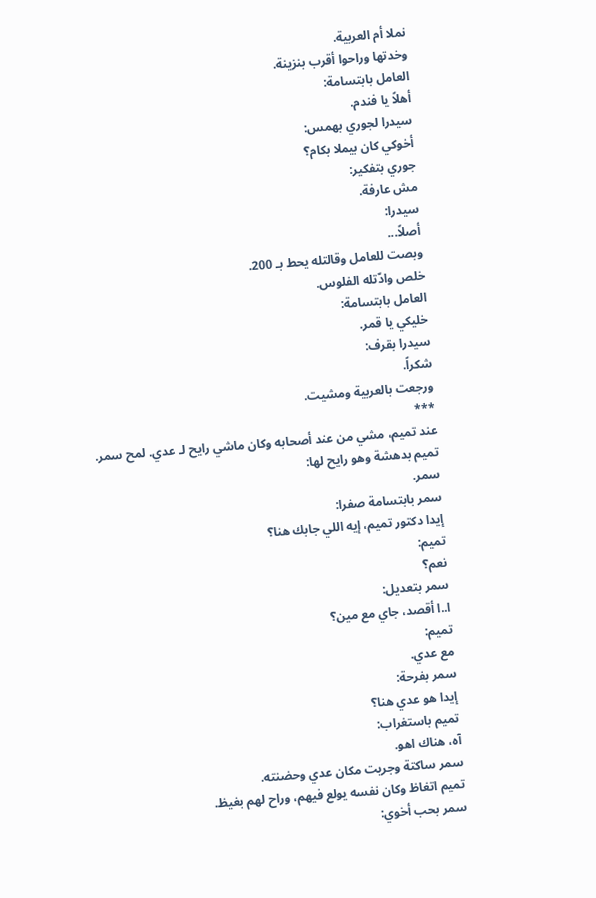نملا أم العربية.
وخدتها وراحوا أقرب بنزينة.
العامل بابتسامة:
أهلاً يا فندم.
سيدرا لجوري بهمس:
أخوكي كان بيملا بكام؟
جوري بتفكير:
مش عارفة.
سيدرا:
أصلاً...
وبصت للعامل وقالتله يحط بـ 200.
خلص وادّتله الفلوس.
العامل بابتسامة:
خليكي يا قمر.
سيدرا بقرف:
شكراً.
ورجعت بالعربية ومشيت.
***
عند تميم، مشي من عند أصحابه وكان ماشي رايح لـ عدي. لمح سمر.
تميم بدهشة وهو رايح لها:
سمر.
سمر بابتسامة صفرا:
إيدا دكتور تميم، إيه اللي جابك هنا؟
تميم:
نعم؟
سمر بتعديل:
ا..ا أقصد، جاي مع مين؟
تميم:
مع عدي.
سمر بفرحة:
إيدا هو عدي هنا؟
تميم باستغراب:
آه، هناك اهو.
سمر ساكتة وجريت مكان عدي وحضنته.
تميم اتغاظ وكان نفسه يولع فيهم، وراح لهم بغيظ.
سمر بحب أخوي: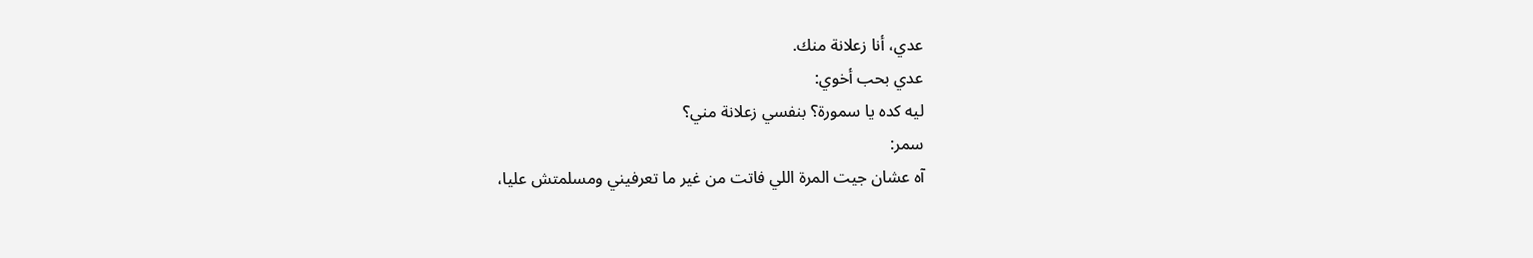عدي، أنا زعلانة منك.
عدي بحب أخوي:
ليه كده يا سمورة؟ بنفسي زعلانة مني؟
سمر:
آه عشان جيت المرة اللي فاتت من غير ما تعرفيني ومسلمتش عليا،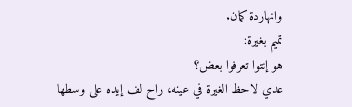وانهاردة كمان.
تميم بغيرة:
هو إنتوا تعرفوا بعض؟
عدي لاحظ الغيرة في عينه، راح لف إيده على وسطها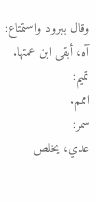وقال ببرود واستمتاع:
آه، أبقى ابن عمتها.
تميم:
اممم.
سمر:
عدي، يخلص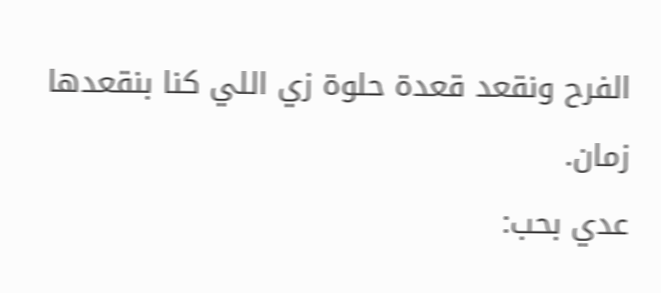الفرح ونقعد قعدة حلوة زي اللي كنا بنقعدها زمان.
عدي بحب: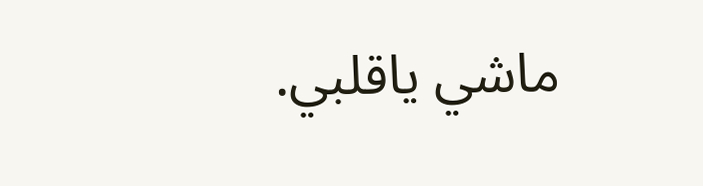ماشي ياقلبي.